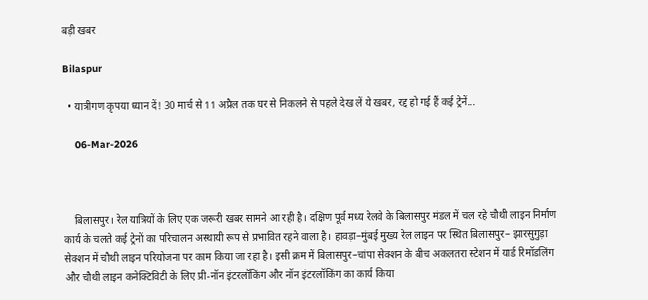बड़ी खबर

Bilaspur

  • यात्रीगण कृपया ध्यान दें! 30 मार्च से 11 अप्रैल तक घर से निकलने से पहले देख लें ये खबर, रद्द हो गई हैं कई ट्रेनें...

    06-Mar-2026



    बिलासपुर। रेल यात्रियों के लिए एक जरूरी खबर सामने आ रही है। दक्षिण पूर्व मध्य रेलवे के बिलासपुर मंडल में चल रहे चौथी लाइन निर्माण कार्य के चलते कई ट्रेनों का परिचालन अस्थायी रूप से प्रभावित रहने वाला है। हावड़ा–मुंबई मुख्य रेल लाइन पर स्थित बिलासपुर– झारसुगुड़ा सेक्शन में चौथी लाइन परियोजना पर काम किया जा रहा है। इसी क्रम में बिलासपुर–चांपा सेक्शन के बीच अकलतरा स्टेशन में यार्ड रिमॉडलिंग और चौथी लाइन कनेक्टिविटी के लिए प्री-नॉन इंटरलॉकिंग और नॉन इंटरलॉकिंग का कार्य किया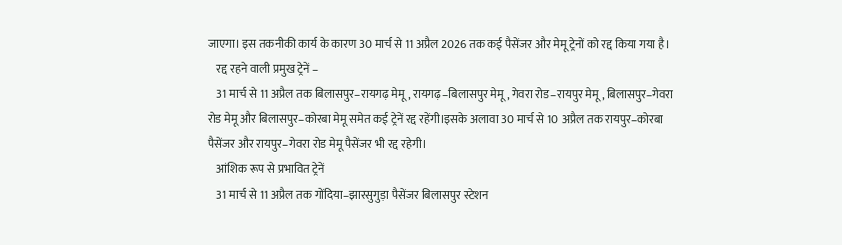जाएगा। इस तकनीकी कार्य के कारण 30 मार्च से 11 अप्रैल 2026 तक कई पैसेंजर और मेमू ट्रेनों को रद्द किया गया है।
    रद्द रहने वाली प्रमुख ट्रेनें –
    31 मार्च से 11 अप्रैल तक बिलासपुर–रायगढ़ मेमू, रायगढ़–बिलासपुर मेमू, गेवरा रोड–रायपुर मेमू, बिलासपुर–गेवरा रोड मेमू और बिलासपुर–कोरबा मेमू समेत कई ट्रेनें रद्द रहेंगी।इसके अलावा 30 मार्च से 10 अप्रैल तक रायपुर–कोरबा पैसेंजर और रायपुर–गेवरा रोड मेमू पैसेंजर भी रद्द रहेगी।
    आंशिक रूप से प्रभावित ट्रेनें
    31 मार्च से 11 अप्रैल तक गोंदिया–झारसुगुड़ा पैसेंजर बिलासपुर स्टेशन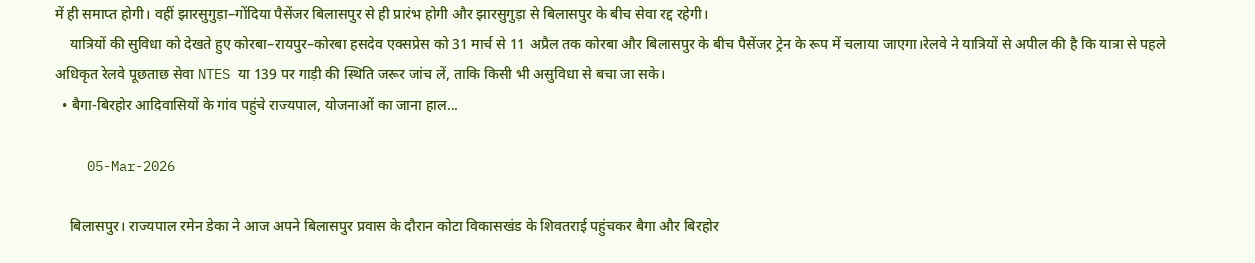में ही समाप्त होगी। वहीं झारसुगुड़ा–गोंदिया पैसेंजर बिलासपुर से ही प्रारंभ होगी और झारसुगुड़ा से बिलासपुर के बीच सेवा रद्द रहेगी।
    यात्रियों की सुविधा को देखते हुए कोरबा–रायपुर–कोरबा हसदेव एक्सप्रेस को 31 मार्च से 11 अप्रैल तक कोरबा और बिलासपुर के बीच पैसेंजर ट्रेन के रूप में चलाया जाएगा।रेलवे ने यात्रियों से अपील की है कि यात्रा से पहले अधिकृत रेलवे पूछताछ सेवा NTES या 139 पर गाड़ी की स्थिति जरूर जांच लें, ताकि किसी भी असुविधा से बचा जा सके।
  • बैगा-बिरहोर आदिवासियों के गांव पहुंचे राज्यपाल, योजनाओं का जाना हाल...

    05-Mar-2026

    बिलासपुर। राज्यपाल रमेन डेका ने आज अपने बिलासपुर प्रवास के दौरान कोटा विकासखंड के शिवतराई पहुंचकर बैगा और बिरहोर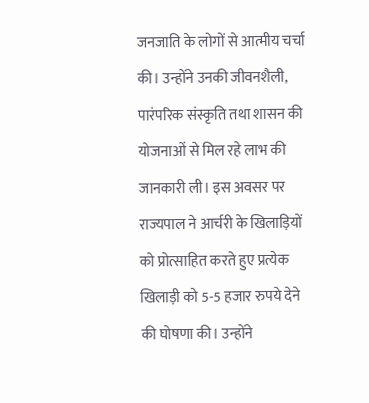जनजाति के लोगों से आत्मीय चर्चा की। उन्होंने उनकी जीवनशैली, पारंपरिक संस्कृति तथा शासन की योजनाओं से मिल रहे लाभ की जानकारी ली। इस अवसर पर राज्यपाल ने आर्चरी के खिलाड़ियों को प्रोत्साहित करते हुए प्रत्येक खिलाड़ी को 5-5 हजार रुपये देने की घोषणा की। उन्होंने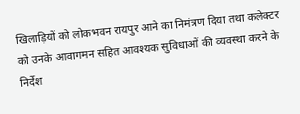खिलाड़ियों को लोकभवन रायपुर आने का निमंत्रण दिया तथा कलेक्टर को उनके आवागमन सहित आवश्यक सुविधाओं की व्यवस्था करने के निर्देश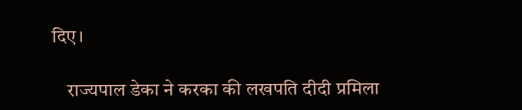दिए।

    राज्यपाल डेका ने करका की लखपति दीदी प्रमिला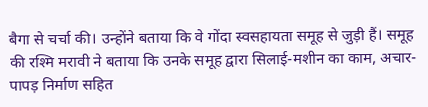बैगा से चर्चा की। उन्होंने बताया कि वे गोंदा स्वसहायता समूह से जुड़ी हैं। समूह की रश्मि मरावी ने बताया कि उनके समूह द्वारा सिलाई-मशीन का काम, अचार-पापड़ निर्माण सहित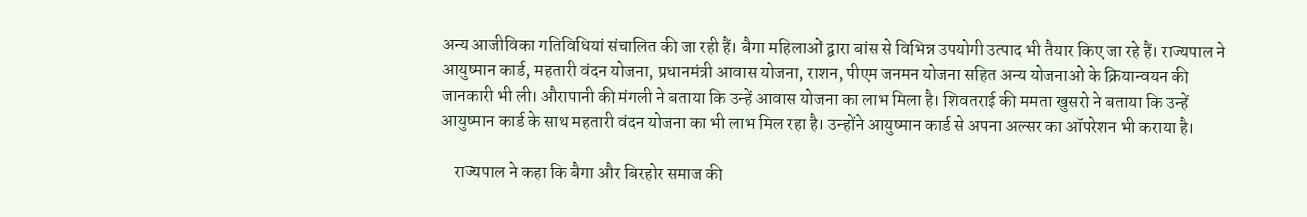अन्य आजीविका गतिविधियां संचालित की जा रही हैं। बैगा महिलाओं द्वारा बांस से विभिन्न उपयोगी उत्पाद भी तैयार किए जा रहे हैं। राज्यपाल ने आयुष्मान कार्ड, महतारी वंदन योजना, प्रधानमंत्री आवास योजना, राशन, पीएम जनमन योजना सहित अन्य योजनाओं के क्रियान्वयन की जानकारी भी ली। औरापानी की मंगली ने बताया कि उन्हें आवास योजना का लाभ मिला है। शिवतराई की ममता खुसरो ने बताया कि उन्हें आयुष्मान कार्ड के साथ महतारी वंदन योजना का भी लाभ मिल रहा है। उन्होंने आयुष्मान कार्ड से अपना अल्सर का ऑपरेशन भी कराया है।

    राज्यपाल ने कहा कि बैगा और बिरहोर समाज की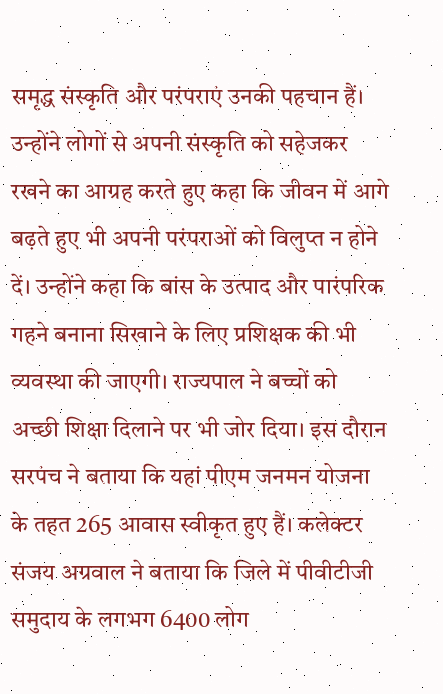समृद्ध संस्कृति और परंपराएं उनकी पहचान हैं। उन्होंने लोगों से अपनी संस्कृति को सहेजकर रखने का आग्रह करते हुए कहा कि जीवन में आगे बढ़ते हुए भी अपनी परंपराओं को विलुप्त न होने दें। उन्होंने कहा कि बांस के उत्पाद और पारंपरिक गहने बनाना सिखाने के लिए प्रशिक्षक की भी व्यवस्था की जाएगी। राज्यपाल ने बच्चों को अच्छी शिक्षा दिलाने पर भी जोर दिया। इस दौरान सरपंच ने बताया कि यहां पीएम जनमन योजना के तहत 265 आवास स्वीकृत हुए हैं। कलेक्टर संजय अग्रवाल ने बताया कि जिले में पीवीटीजी समुदाय के लगभग 6400 लोग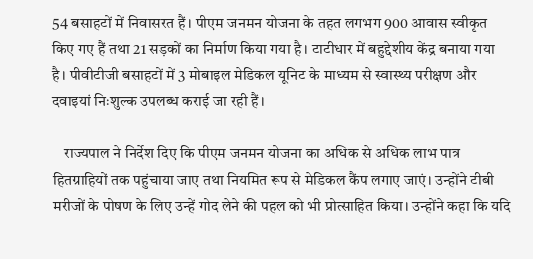54 बसाहटों में निवासरत हैं। पीएम जनमन योजना के तहत लगभग 900 आवास स्वीकृत किए गए हैं तथा 21 सड़कों का निर्माण किया गया है। टाटीधार में बहुद्देशीय केंद्र बनाया गया है। पीवीटीजी बसाहटों में 3 मोबाइल मेडिकल यूनिट के माध्यम से स्वास्थ्य परीक्षण और दवाइयां निःशुल्क उपलब्ध कराई जा रही हैं।

    राज्यपाल ने निर्देश दिए कि पीएम जनमन योजना का अधिक से अधिक लाभ पात्र हितग्राहियों तक पहुंचाया जाए तथा नियमित रूप से मेडिकल कैंप लगाए जाएं। उन्होंने टीबी मरीजों के पोषण के लिए उन्हें गोद लेने की पहल को भी प्रोत्साहित किया। उन्होंने कहा कि यदि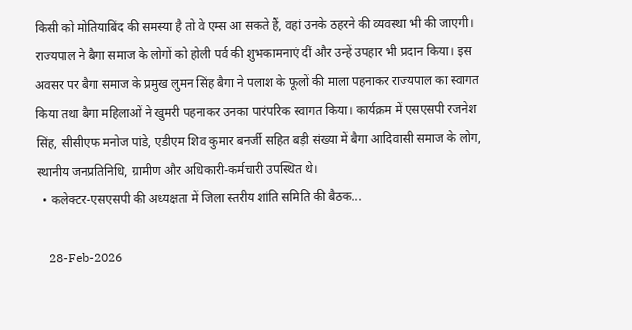किसी को मोतियाबिंद की समस्या है तो वे एम्स आ सकते हैं, वहां उनके ठहरने की व्यवस्था भी की जाएगी। राज्यपाल ने बैगा समाज के लोगों को होली पर्व की शुभकामनाएं दीं और उन्हें उपहार भी प्रदान किया। इस अवसर पर बैगा समाज के प्रमुख लुमन सिंह बैगा ने पलाश के फूलों की माला पहनाकर राज्यपाल का स्वागत किया तथा बैगा महिलाओं ने खुमरी पहनाकर उनका पारंपरिक स्वागत किया। कार्यक्रम में एसएसपी रजनेश सिंह, सीसीएफ मनोज पांडे, एडीएम शिव कुमार बनर्जी सहित बड़ी संख्या में बैगा आदिवासी समाज के लोग, स्थानीय जनप्रतिनिधि, ग्रामीण और अधिकारी-कर्मचारी उपस्थित थे।
  • कलेक्टर-एसएसपी की अध्यक्षता में जिला स्तरीय शांति समिति की बैठक...

    28-Feb-2026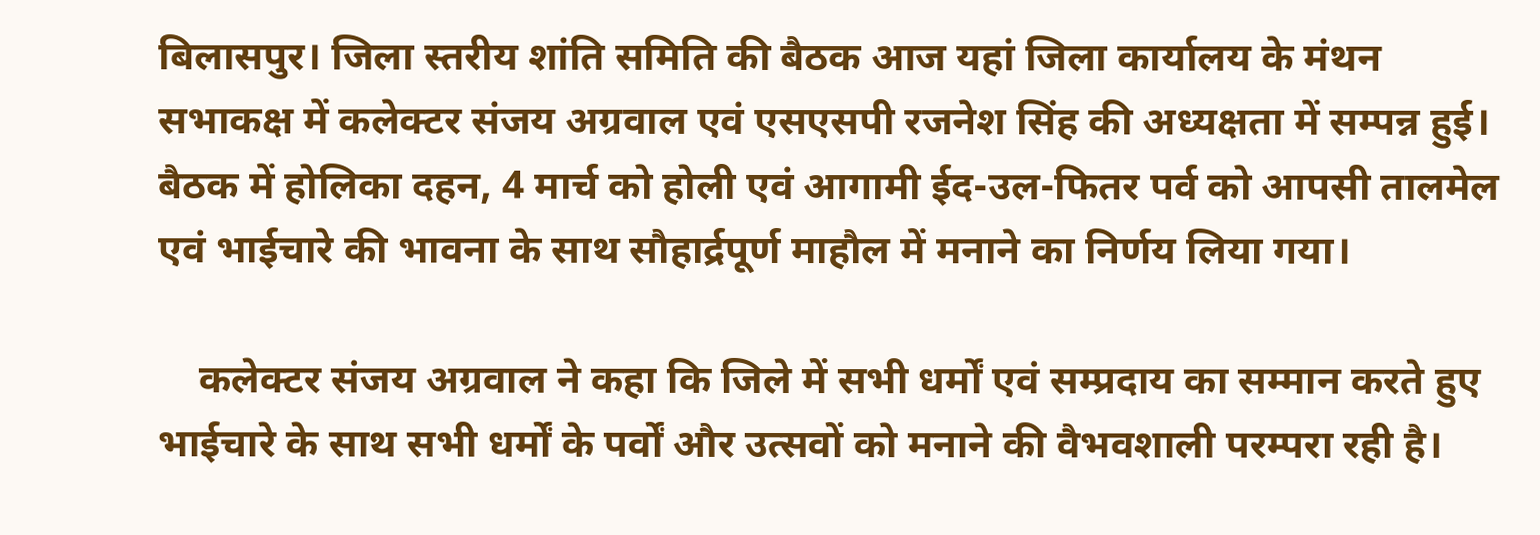बिलासपुर। जिला स्तरीय शांति समिति की बैठक आज यहां जिला कार्यालय के मंथन सभाकक्ष में कलेक्टर संजय अग्रवाल एवं एसएसपी रजनेश सिंह की अध्यक्षता में सम्पन्न हुई। बैठक में होलिका दहन, 4 मार्च को होली एवं आगामी ईद-उल-फितर पर्व को आपसी तालमेल एवं भाईचारे की भावना के साथ सौहार्द्रपूर्ण माहौल में मनाने का निर्णय लिया गया।

    कलेक्टर संजय अग्रवाल ने कहा कि जिले में सभी धर्मों एवं सम्प्रदाय का सम्मान करते हुए भाईचारे के साथ सभी धर्मों के पर्वों और उत्सवों को मनाने की वैभवशाली परम्परा रही है।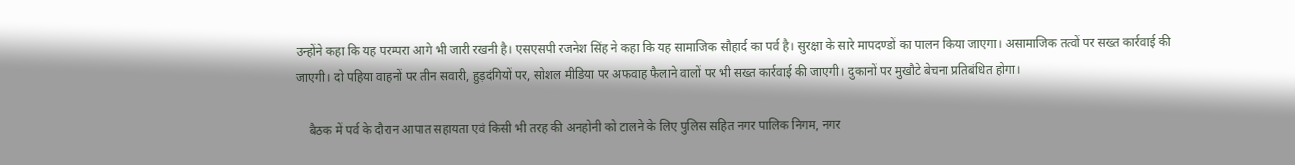उन्होंने कहा कि यह परम्परा आगे भी जारी रखनी है। एसएसपी रजनेश सिंह ने कहा कि यह सामाजिक सौहार्द का पर्व है। सुरक्षा के सारे मापदण्डों का पालन किया जाएगा। असामाजिक तत्वों पर सख्त कार्रवाई की जाएगी। दो पहिया वाहनों पर तीन सवारी, हुड़दंगियों पर, सोशल मीडिया पर अफवाह फैलाने वालों पर भी सख्त कार्रवाई की जाएगी। दुकानों पर मुखौटे बेचना प्रतिबंधित होगा।

    बैठक में पर्व के दौरान आपात सहायता एवं किसी भी तरह की अनहोनी को टालने के लिए पुलिस सहित नगर पालिक निगम, नगर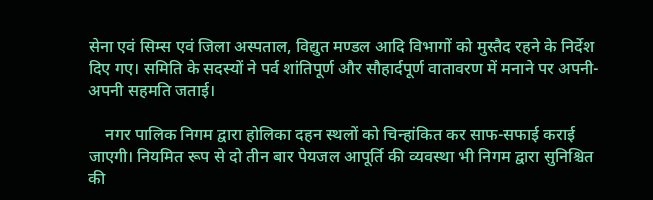सेना एवं सिम्स एवं जिला अस्पताल, विद्युत मण्डल आदि विभागों को मुस्तैद रहने के निर्देश दिए गए। समिति के सदस्यों ने पर्व शांतिपूर्ण और सौहार्दपूर्ण वातावरण में मनाने पर अपनी-अपनी सहमति जताई।

    नगर पालिक निगम द्वारा होलिका दहन स्थलों को चिन्हांकित कर साफ-सफाई कराई जाएगी। नियमित रूप से दो तीन बार पेयजल आपूर्ति की व्यवस्था भी निगम द्वारा सुनिश्चित की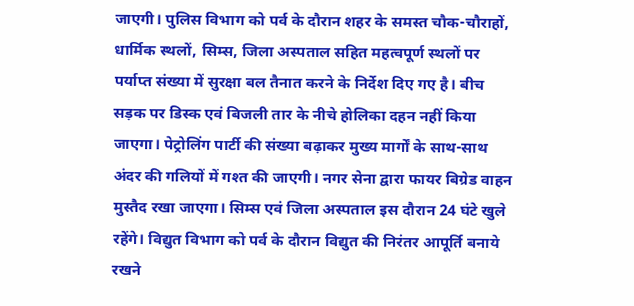जाएगी। पुलिस विभाग को पर्व के दौरान शहर के समस्त चौक-चौराहों, धार्मिक स्थलों, सिम्स, जिला अस्पताल सहित महत्वपूर्ण स्थलों पर पर्याप्त संख्या में सुरक्षा बल तैनात करने के निर्देश दिए गए है। बीच सड़क पर डिस्क एवं बिजली तार के नीचे होलिका दहन नहीं किया जाएगा। पेट्रोलिंग पार्टी की संख्या बढ़ाकर मुख्य मार्गों के साथ-साथ अंदर की गलियों में गश्त की जाएगी। नगर सेना द्वारा फायर बिग्रेड वाहन मुस्तैद रखा जाएगा। सिम्स एवं जिला अस्पताल इस दौरान 24 घंटे खुले रहेंगे। विद्युत विभाग को पर्व के दौरान विद्युत की निरंतर आपूर्ति बनाये रखने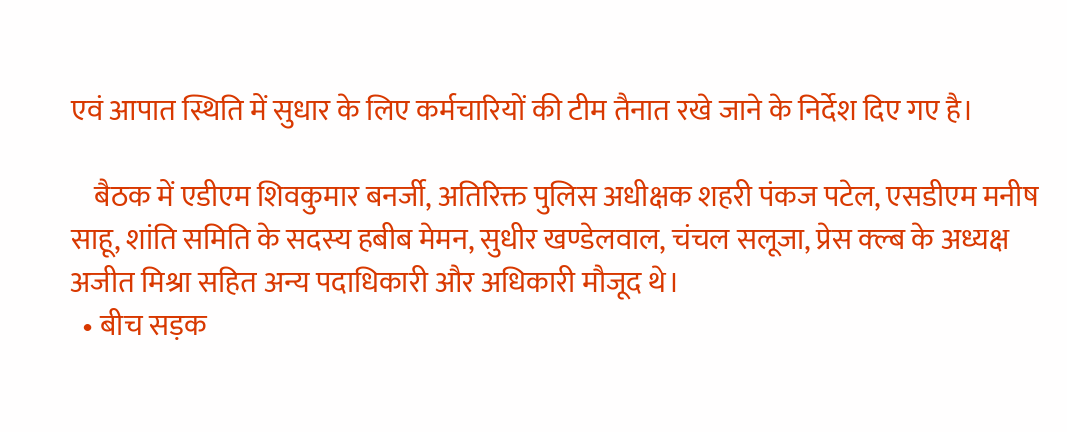एवं आपात स्थिति में सुधार के लिए कर्मचारियों की टीम तैनात रखे जाने के निर्देश दिए गए है।

    बैठक में एडीएम शिवकुमार बनर्जी, अतिरिक्त पुलिस अधीक्षक शहरी पंकज पटेल, एसडीएम मनीष साहू, शांति समिति के सदस्य हबीब मेमन, सुधीर खण्डेलवाल, चंचल सलूजा, प्रेस क्ल्ब के अध्यक्ष अजीत मिश्रा सहित अन्य पदाधिकारी और अधिकारी मौजूद थे।
  • बीच सड़क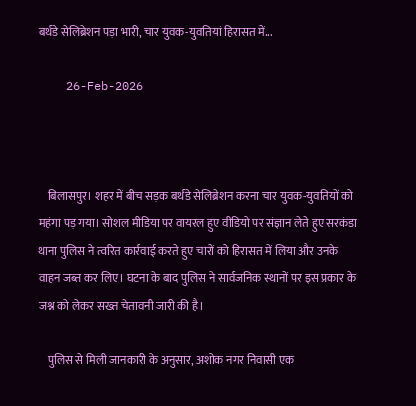बर्थडे सेलिब्रेशन पड़ा भारी, चार युवक-युवतियां हिरासत में...

    26-Feb-2026



    बिलासपुर। शहर में बीच सड़क बर्थडे सेलिब्रेशन करना चार युवक-युवतियों को महंगा पड़ गया। सोशल मीडिया पर वायरल हुए वीडियो पर संज्ञान लेते हुए सरकंडा थाना पुलिस ने त्वरित कार्रवाई करते हुए चारों को हिरासत में लिया और उनके वाहन जब्त कर लिए। घटना के बाद पुलिस ने सार्वजनिक स्थानों पर इस प्रकार के जश्न को लेकर सख्त चेतावनी जारी की है।

    पुलिस से मिली जानकारी के अनुसार, अशोक नगर निवासी एक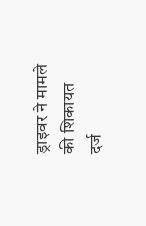ड्राइवर ने मामले की शिकायत दर्ज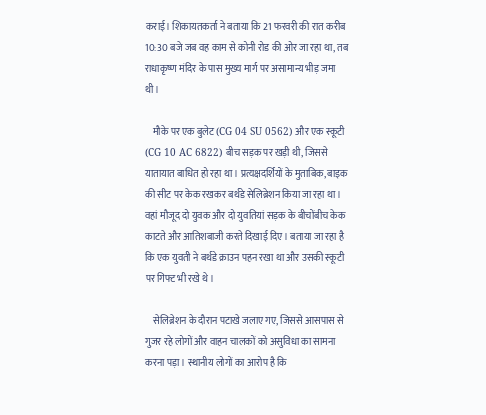कराई। शिकायतकर्ता ने बताया कि 21 फरवरी की रात करीब 10:30 बजे जब वह काम से कोनी रोड की ओर जा रहा था, तब राधाकृष्ण मंदिर के पास मुख्य मार्ग पर असामान्य भीड़ जमा थी।

    मौके पर एक बुलेट (CG 04 SU 0562) और एक स्कूटी (CG 10 AC 6822) बीच सड़क पर खड़ी थी, जिससे यातायात बाधित हो रहा था। प्रत्यक्षदर्शियों के मुताबिक, बाइक की सीट पर केक रखकर बर्थडे सेलिब्रेशन किया जा रहा था। वहां मौजूद दो युवक और दो युवतियां सड़क के बीचोंबीच केक काटते और आतिशबाजी करते दिखाई दिए। बताया जा रहा है कि एक युवती ने बर्थडे क्राउन पहन रखा था और उसकी स्कूटी पर गिफ्ट भी रखे थे।

    सेलिब्रेशन के दौरान पटाखे जलाए गए, जिससे आसपास से गुजर रहे लोगों और वाहन चालकों को असुविधा का सामना करना पड़ा। स्थानीय लोगों का आरोप है कि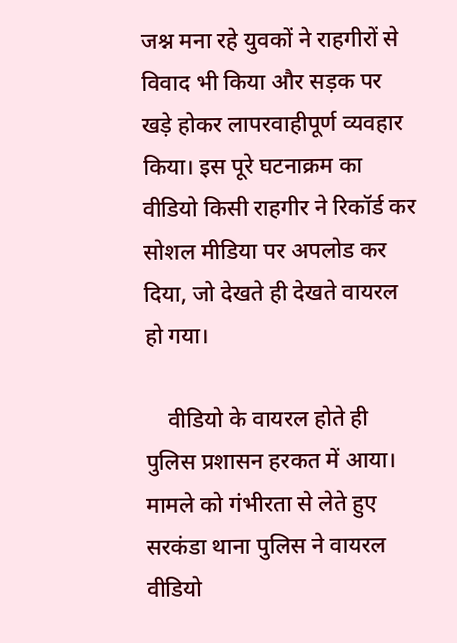जश्न मना रहे युवकों ने राहगीरों से विवाद भी किया और सड़क पर खड़े होकर लापरवाहीपूर्ण व्यवहार किया। इस पूरे घटनाक्रम का वीडियो किसी राहगीर ने रिकॉर्ड कर सोशल मीडिया पर अपलोड कर दिया, जो देखते ही देखते वायरल हो गया।

    वीडियो के वायरल होते ही पुलिस प्रशासन हरकत में आया। मामले को गंभीरता से लेते हुए सरकंडा थाना पुलिस ने वायरल वीडियो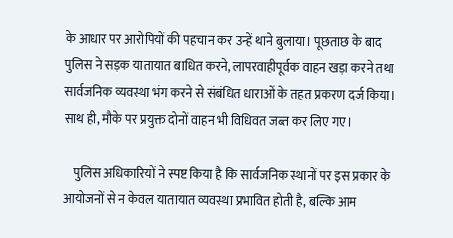के आधार पर आरोपियों की पहचान कर उन्हें थाने बुलाया। पूछताछ के बाद पुलिस ने सड़क यातायात बाधित करने, लापरवाहीपूर्वक वाहन खड़ा करने तथा सार्वजनिक व्यवस्था भंग करने से संबंधित धाराओं के तहत प्रकरण दर्ज किया। साथ ही, मौके पर प्रयुक्त दोनों वाहन भी विधिवत जब्त कर लिए गए।

    पुलिस अधिकारियों ने स्पष्ट किया है कि सार्वजनिक स्थानों पर इस प्रकार के आयोजनों से न केवल यातायात व्यवस्था प्रभावित होती है, बल्कि आम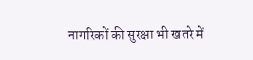नागरिकों की सुरक्षा भी खतरे में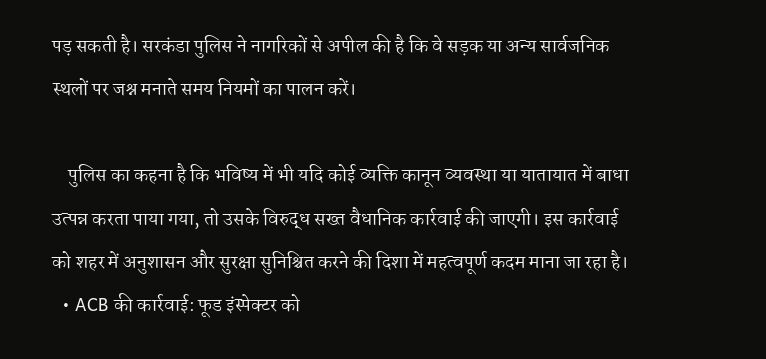पड़ सकती है। सरकंडा पुलिस ने नागरिकों से अपील की है कि वे सड़क या अन्य सार्वजनिक स्थलों पर जश्न मनाते समय नियमों का पालन करें।

    पुलिस का कहना है कि भविष्य में भी यदि कोई व्यक्ति कानून व्यवस्था या यातायात में बाधा उत्पन्न करता पाया गया, तो उसके विरुद्ध सख्त वैधानिक कार्रवाई की जाएगी। इस कार्रवाई को शहर में अनुशासन और सुरक्षा सुनिश्चित करने की दिशा में महत्वपूर्ण कदम माना जा रहा है।
  • ACB की कार्रवाई: फूड इंस्पेक्टर को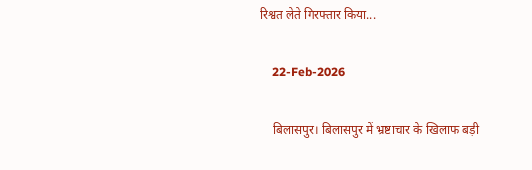रिश्वत लेते गिरफ्तार किया...

    22-Feb-2026

    बिलासपुर। बिलासपुर में भ्रष्टाचार के खिलाफ बड़ी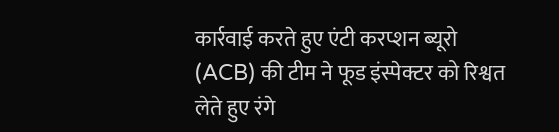कार्रवाई करते हुए एंटी करप्शन ब्यूरो (ACB) की टीम ने फूड इंस्पेक्टर को रिश्वत लेते हुए रंगे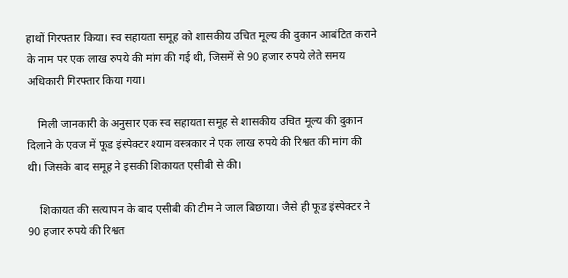हाथों गिरफ्तार किया। स्व सहायता समूह को शासकीय उचित मूल्य की दुकान आबंटित कराने के नाम पर एक लाख रुपये की मांग की गई थी, जिसमें से 90 हजार रुपये लेते समय अधिकारी गिरफ्तार किया गया।

    मिली जानकारी के अनुसार एक स्व सहायता समूह से शासकीय उचित मूल्य की दुकान दिलाने के एवज में फूड इंस्पेक्टर श्याम वस्त्रकार ने एक लाख रुपये की रिश्वत की मांग की थी। जिसके बाद समूह ने इसकी शिकायत एसीबी से की।

    शिकायत की सत्यापन के बाद एसीबी की टीम ने जाल बिछाया। जैसे ही फूड इंस्पेक्टर ने 90 हजार रुपये की रिश्वत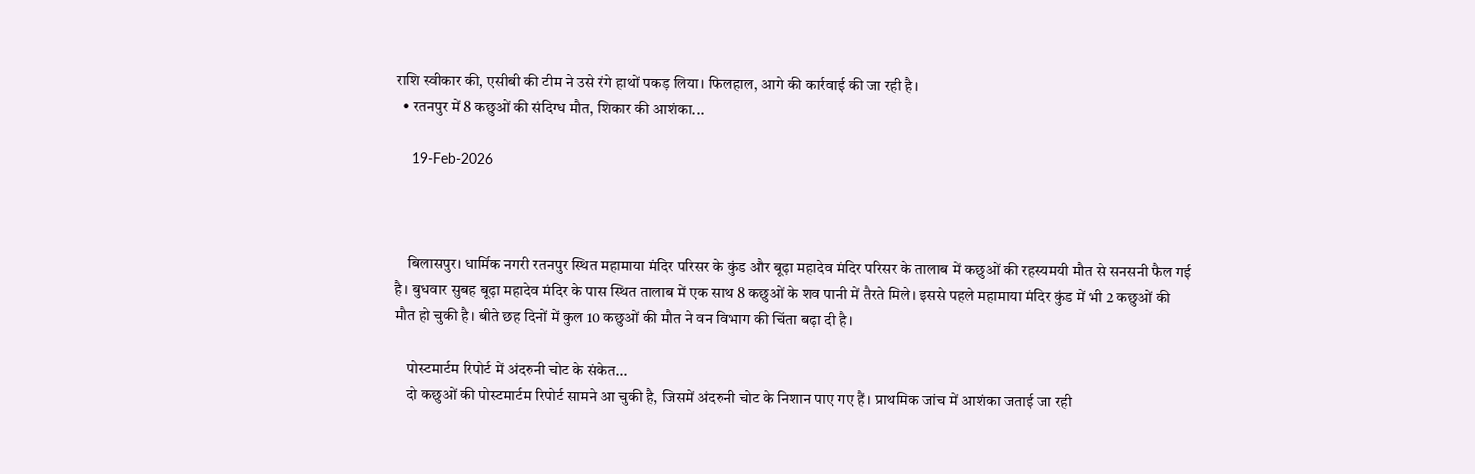राशि स्वीकार की, एसीबी की टीम ने उसे रंगे हाथों पकड़ लिया। फिलहाल, आगे की कार्रवाई की जा रही है।
  • रतनपुर में 8 कछुओं की संदिग्ध मौत, शिकार की आशंका...

    19-Feb-2026



    बिलासपुर। धार्मिक नगरी रतनपुर स्थित महामाया मंदिर परिसर के कुंड और बूढ़ा महादेव मंदिर परिसर के तालाब में कछुओं की रहस्यमयी मौत से सनसनी फैल गई है। बुधवार सुबह बूढ़ा महादेव मंदिर के पास स्थित तालाब में एक साथ 8 कछुओं के शव पानी में तैरते मिले। इससे पहले महामाया मंदिर कुंड में भी 2 कछुओं की मौत हो चुकी है। बीते छह दिनों में कुल 10 कछुओं की मौत ने वन विभाग की चिंता बढ़ा दी है।

    पोस्टमार्टम रिपोर्ट में अंदरुनी चोट के संकेत...
    दो कछुओं की पोस्टमार्टम रिपोर्ट सामने आ चुकी है, जिसमें अंदरुनी चोट के निशान पाए गए हैं। प्राथमिक जांच में आशंका जताई जा रही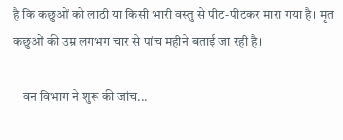है कि कछुओं को लाठी या किसी भारी वस्तु से पीट-पीटकर मारा गया है। मृत कछुओं की उम्र लगभग चार से पांच महीने बताई जा रही है।

    वन विभाग ने शुरू की जांच...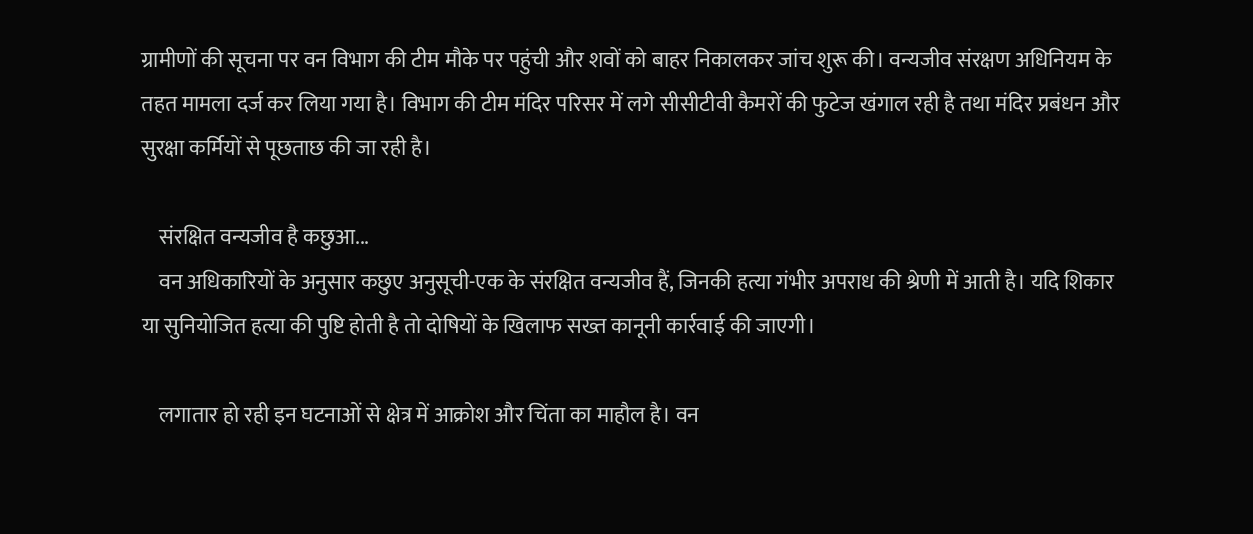ग्रामीणों की सूचना पर वन विभाग की टीम मौके पर पहुंची और शवों को बाहर निकालकर जांच शुरू की। वन्यजीव संरक्षण अधिनियम के तहत मामला दर्ज कर लिया गया है। विभाग की टीम मंदिर परिसर में लगे सीसीटीवी कैमरों की फुटेज खंगाल रही है तथा मंदिर प्रबंधन और सुरक्षा कर्मियों से पूछताछ की जा रही है।

    संरक्षित वन्यजीव है कछुआ...
    वन अधिकारियों के अनुसार कछुए अनुसूची-एक के संरक्षित वन्यजीव हैं, जिनकी हत्या गंभीर अपराध की श्रेणी में आती है। यदि शिकार या सुनियोजित हत्या की पुष्टि होती है तो दोषियों के खिलाफ सख्त कानूनी कार्रवाई की जाएगी।

    लगातार हो रही इन घटनाओं से क्षेत्र में आक्रोश और चिंता का माहौल है। वन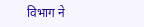विभाग ने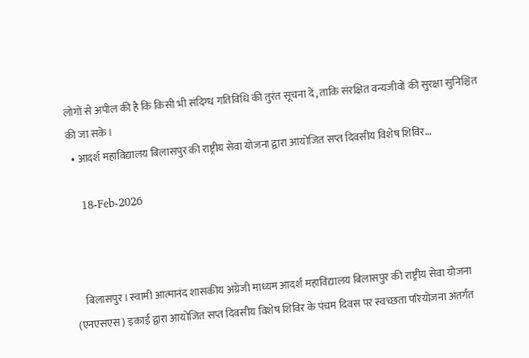लोगों से अपील की है कि किसी भी संदिग्ध गतिविधि की तुरंत सूचना दें, ताकि संरक्षित वन्यजीवों की सुरक्षा सुनिश्चित की जा सके।
  • आदर्श महाविद्यालय बिलासपुर की राष्ट्रीय सेवा योजना द्वारा आयोजित सप्त दिवसीय विशेष शिविर...

    18-Feb-2026



    बिलासपुर। स्वामी आत्मानंद शासकीय अंग्रेजी माध्यम आदर्श महाविद्यालय बिलासपुर की राष्ट्रीय सेवा योजना (एनएसएस) इकाई द्वारा आयोजित सप्त दिवसीय विशेष शिविर के पंचम दिवस पर स्वच्छता परियोजना अंतर्गत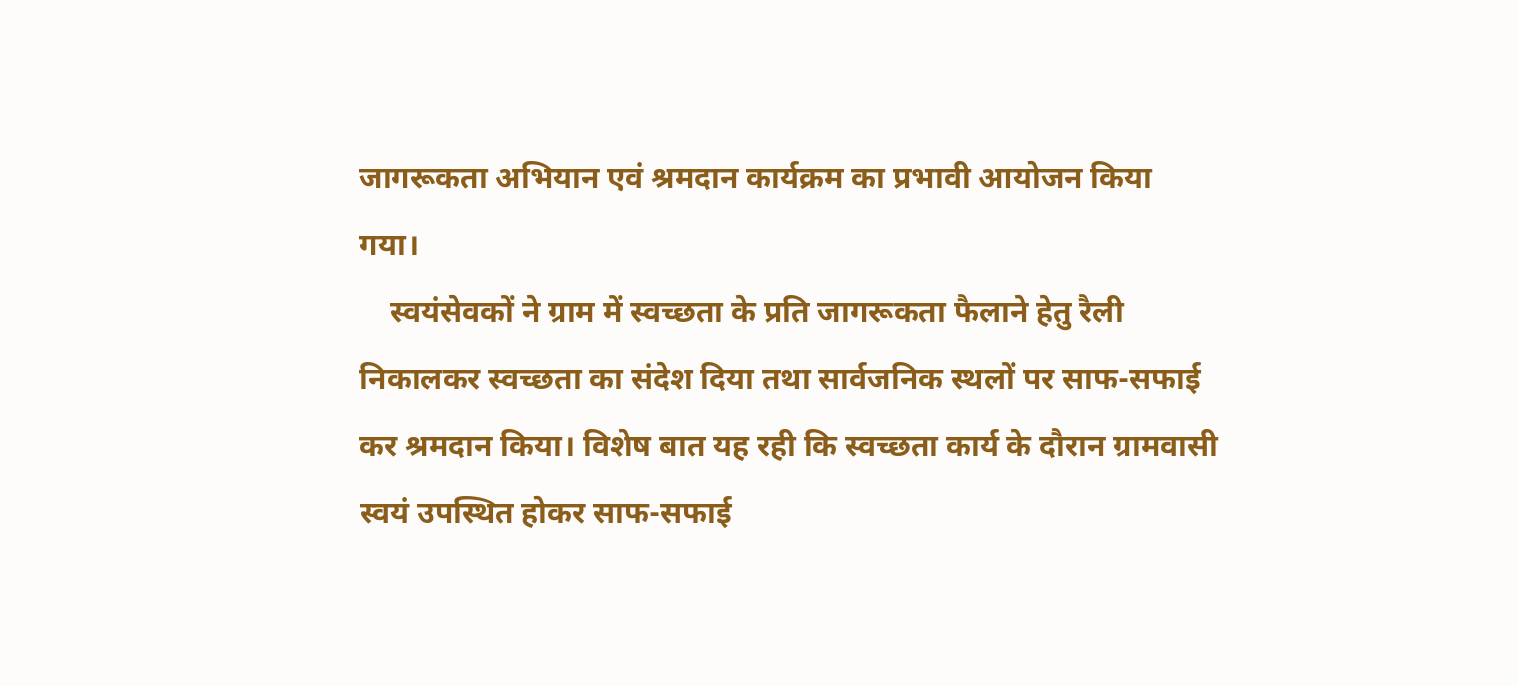जागरूकता अभियान एवं श्रमदान कार्यक्रम का प्रभावी आयोजन किया गया।
    स्वयंसेवकों ने ग्राम में स्वच्छता के प्रति जागरूकता फैलाने हेतु रैली निकालकर स्वच्छता का संदेश दिया तथा सार्वजनिक स्थलों पर साफ-सफाई कर श्रमदान किया। विशेष बात यह रही कि स्वच्छता कार्य के दौरान ग्रामवासी स्वयं उपस्थित होकर साफ-सफाई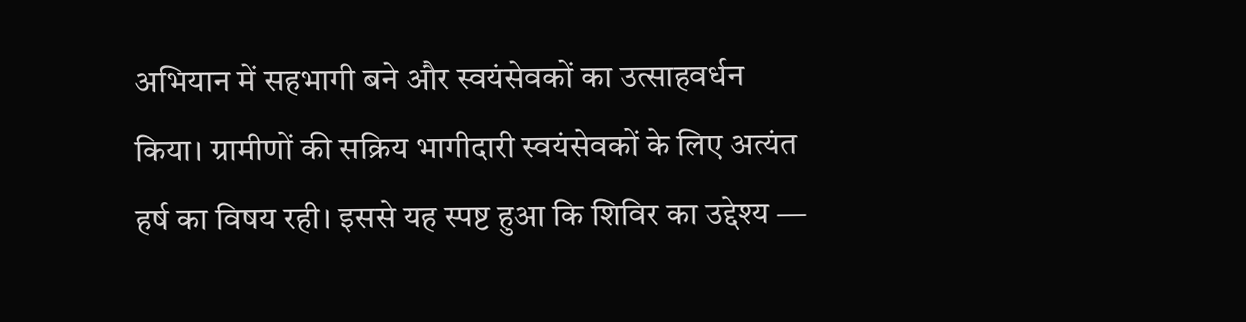अभियान में सहभागी बने और स्वयंसेवकों का उत्साहवर्धन किया। ग्रामीणों की सक्रिय भागीदारी स्वयंसेवकों के लिए अत्यंत हर्ष का विषय रही। इससे यह स्पष्ट हुआ कि शिविर का उद्देश्य —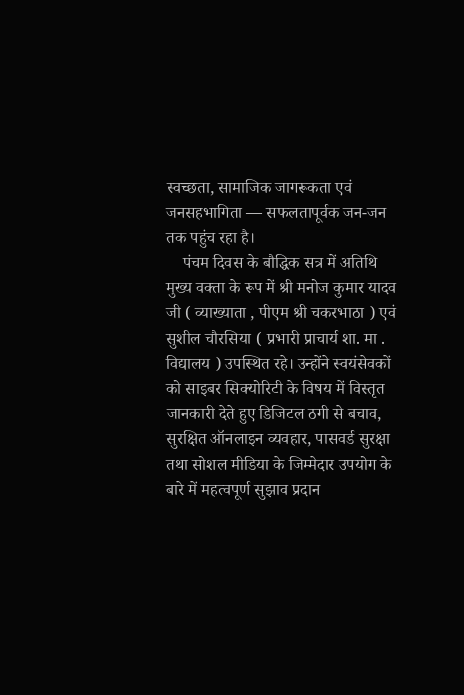स्वच्छता, सामाजिक जागरूकता एवं जनसहभागिता — सफलतापूर्वक जन-जन तक पहुंच रहा है।
    पंचम दिवस के बौद्धिक सत्र में अतिथि मुख्य वक्ता के रूप में श्री मनोज कुमार यादव जी ( व्याख्याता , पीएम श्री चकरभाठा ) एवं सुशील चौरसिया ( प्रभारी प्राचार्य शा. मा . विद्यालय ) उपस्थित रहे। उन्होंने स्वयंसेवकों को साइबर सिक्योरिटी के विषय में विस्तृत जानकारी देते हुए डिजिटल ठगी से बचाव, सुरक्षित ऑनलाइन व्यवहार, पासवर्ड सुरक्षा तथा सोशल मीडिया के जिम्मेदार उपयोग के बारे में महत्वपूर्ण सुझाव प्रदान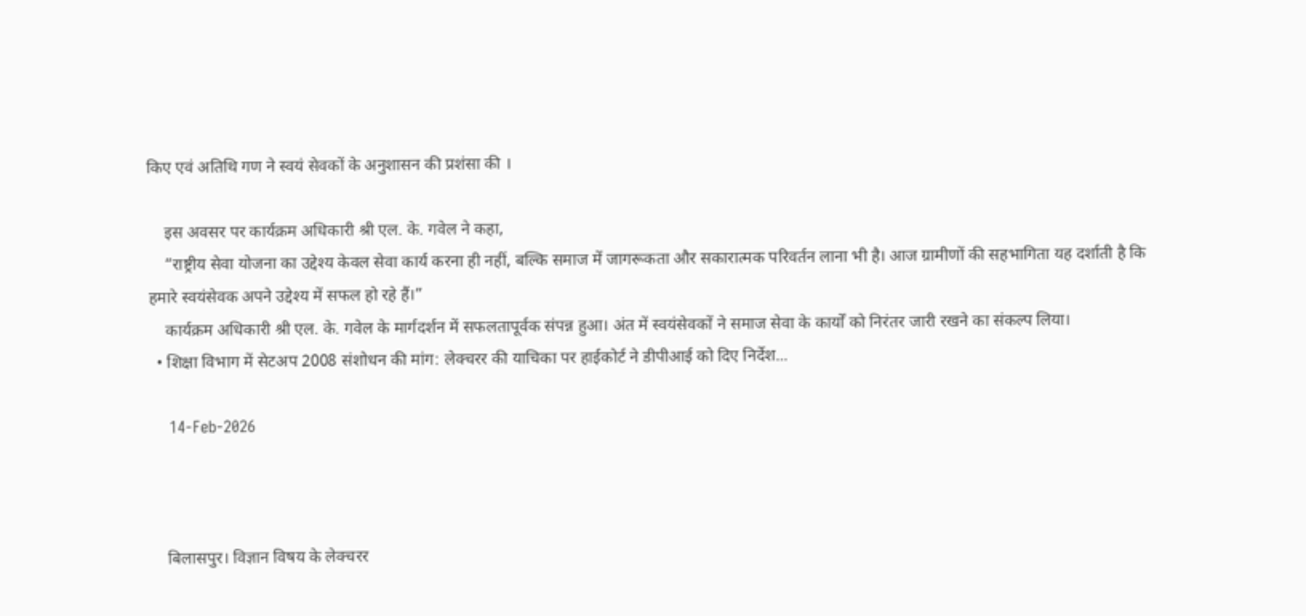किए एवं अतिथि गण ने स्वयं सेवकों के अनुशासन की प्रशंसा की ।

    इस अवसर पर कार्यक्रम अधिकारी श्री एल. के. गवेल ने कहा,
    “राष्ट्रीय सेवा योजना का उद्देश्य केवल सेवा कार्य करना ही नहीं, बल्कि समाज में जागरूकता और सकारात्मक परिवर्तन लाना भी है। आज ग्रामीणों की सहभागिता यह दर्शाती है कि हमारे स्वयंसेवक अपने उद्देश्य में सफल हो रहे हैं।”
    कार्यक्रम अधिकारी श्री एल. के. गवेल के मार्गदर्शन में सफलतापूर्वक संपन्न हुआ। अंत में स्वयंसेवकों ने समाज सेवा के कार्यों को निरंतर जारी रखने का संकल्प लिया।
  • शिक्षा विभाग में सेटअप 2008 संशोधन की मांग: लेक्चरर की याचिका पर हाईकोर्ट ने डीपीआई को दिए निर्देश...

    14-Feb-2026



    बिलासपुर। विज्ञान विषय के लेक्चरर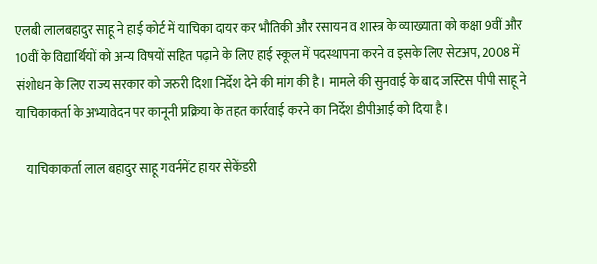एलबी लालबहादुर साहू ने हाई कोर्ट में याचिका दायर कर भौतिकी और रसायन व शास्त्र के व्याख्याता को कक्षा 9वीं और 10वीं के विद्यार्थियों को अन्य विषयों सहित पढ़ाने के लिए हाई स्कूल में पदस्थापना करने व इसके लिए सेटअप, 2008 में संशोधन के लिए राज्य सरकार को जरुरी दिशा निर्देश देने की मांग की है। मामले की सुनवाई के बाद जस्टिस पीपी साहू ने याचिकाकर्ता के अभ्यावेदन पर कानूनी प्रक्रिया के तहत कार्रवाई करने का निर्देश डीपीआई को दिया है।

    याचिकाकर्ता लाल बहादुर साहू गवर्नमेंट हायर सेकेंडरी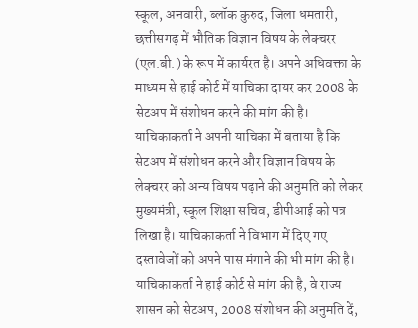स्कूल, अनवारी, ब्लॉक कुरुद, जिला धमतारी, छत्तीसगढ़ में भौतिक विज्ञान विषय के लेक्चरर (एल.बी.) के रूप में कार्यरत है। अपने अधिवक्ता के माध्यम से हाई कोर्ट में याचिका दायर कर 2008 के सेटअप में संशोधन करने की मांग की है। याचिकाकर्ता ने अपनी याचिका में बताया है कि सेटअप में संशोधन करने और विज्ञान विषय के लेक्चरर को अन्य विषय पढ़ाने की अनुमति को लेकर मुख्यमंत्री, स्कूल शिक्षा सचिव, डीपीआई को पत्र लिखा है। याचिकाकर्ता ने विभाग में दिए गए दस्तावेजों को अपने पास मंगाने की भी मांग की है। याचिकाकर्ता ने हाई कोर्ट से मांग की है, वे राज्य शासन को सेटअप, 2008 संशोधन की अनुमति दें,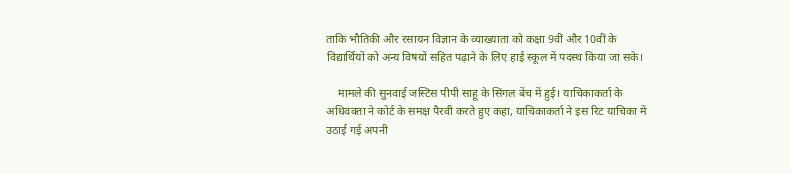ताकि भौतिकी और रसायन विज्ञान के व्याख्याता को कक्षा 9वीं और 10वीं के विद्यार्थियों को अन्य विषयों सहित पढ़ाने के लिए हाई स्कूल में पदस्थ किया जा सके।

    मामले की सुनवाई जस्टिस पीपी साहू के सिंगल बेंच में हुई। याचिकाकर्ता के अधिवक्ता ने कोर्ट के समक्ष पैरवी करते हुए कहा, याचिकाकर्ता ने इस रिट याचिका में उठाई गई अपनी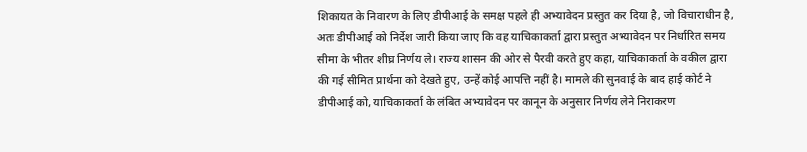शिकायत के निवारण के लिए डीपीआई के समक्ष पहले ही अभ्यावेदन प्रस्तुत कर दिया है, जो विचाराधीन है, अतः डीपीआई को निर्देश जारी किया जाए कि वह याचिकाकर्ता द्वारा प्रस्तुत अभ्यावेदन पर निर्धारित समय सीमा के भीतर शीघ्र निर्णय ले। राज्य शासन की ओर से पैरवी करते हुए कहा, याचिकाकर्ता के वकील द्वारा की गई सीमित प्रार्थना को देखते हुए, उन्हें कोई आपत्ति नहीं है। मामले की सुनवाई के बाद हाई कोर्ट ने डीपीआई को, याचिकाकर्ता के लंबित अभ्यावेदन पर कानून के अनुसार निर्णय लेने निराकरण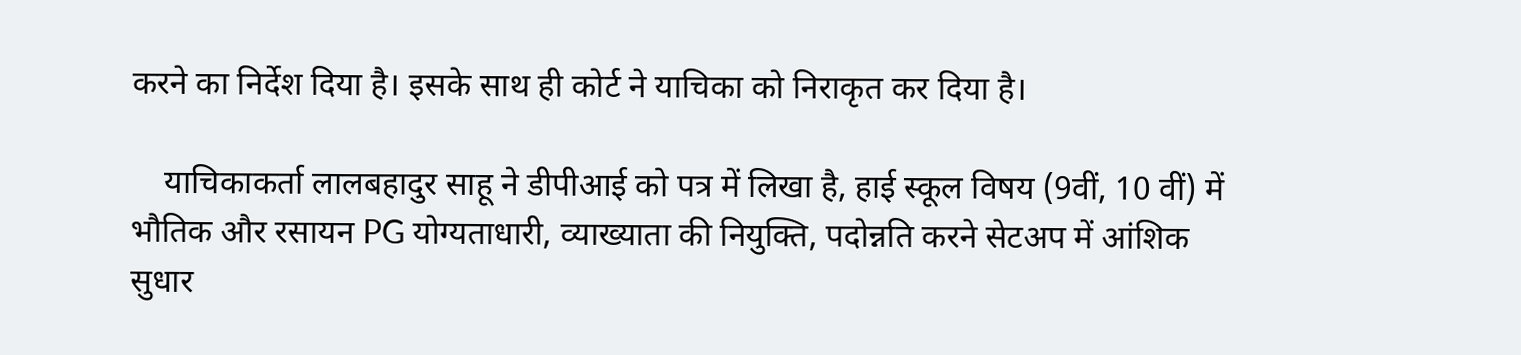करने का निर्देश दिया है। इसके साथ ही कोर्ट ने याचिका को निराकृत कर दिया है।

    याचिकाकर्ता लालबहादुर साहू ने डीपीआई को पत्र में लिखा है, हाई स्कूल विषय (9वीं, 10 वीं) में भौतिक और रसायन PG योग्यताधारी, व्याख्याता की नियुक्ति, पदोन्नति करने सेटअप में आंशिक सुधार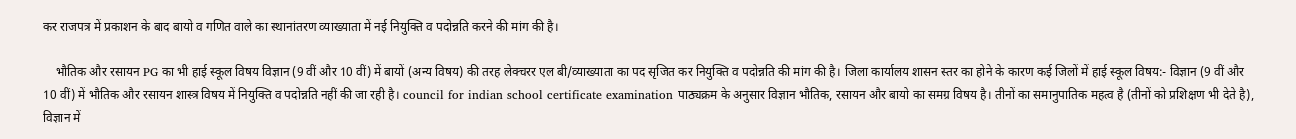कर राजपत्र में प्रकाशन के बाद बायो व गणित वाले का स्थानांतरण व्याख्याता में नई नियुक्ति व पदोन्नति करने की मांग की है।

    भौतिक और रसायन PG का भी हाई स्कूल विषय विज्ञान (9 वीं और 10 वीं) में बायों (अन्य विषय) की तरह लेक्चरर एल बी/व्याख्याता का पद सृजित कर नियुक्ति व पदोन्नति की मांग की है। जिला कार्यालय शासन स्तर का होने के कारण कई जिलों में हाई स्कूल विषय:- विज्ञान (9 वीं और 10 वीं) में भौतिक और रसायन शास्त्र विषय में नियुक्ति व पदोन्नति नहीं की जा रही है। council for indian school certificate examination पाठ्यक्रम के अनुसार विज्ञान भौतिक, रसायन और बायो का समग्र विषय है। तीनों का समानुपातिक महत्व है (तीनों को प्रशिक्षण भी देते है), विज्ञान में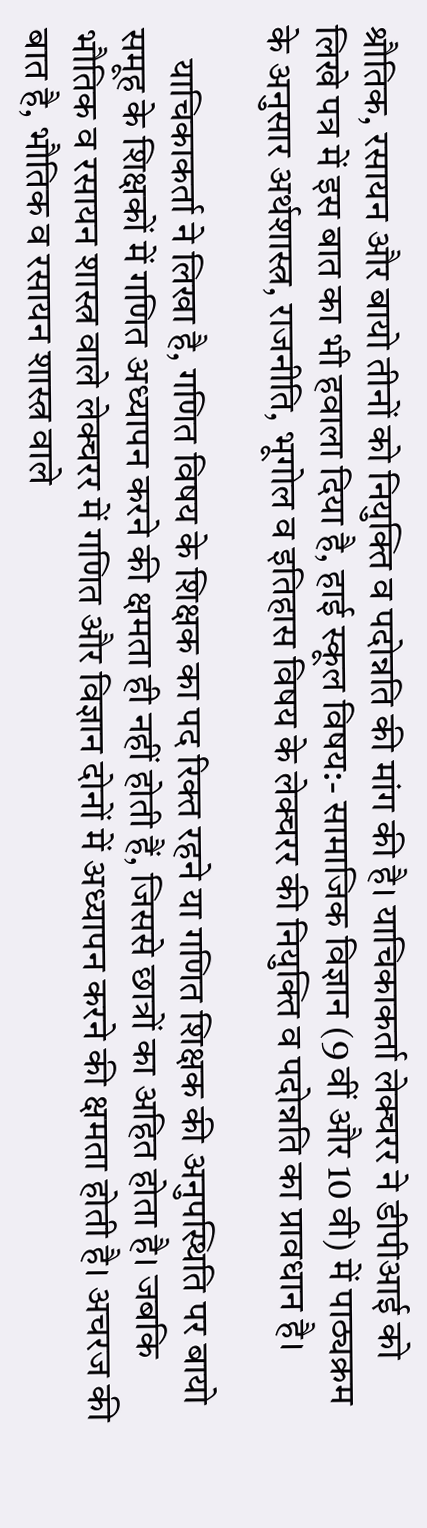श्रौतिक, रसायन और बायो तीनों को नियुक्ति व पदोन्नति की मांग की है। याचिकाकर्ता लेक्चरर ने डीपीआई को लिखे पत्र में इस बात का भी हवाला दिया है, हाई स्कूल विषय:- सामाजिक विज्ञान (9 वीं और 10 वी) में पाठ्यक्रम के अनुसार अर्थशास्त्र, राजनीति, भूगोल व इतिहास विषय के लेक्चरर की नियुक्ति व पदोन्नति का प्रावधान है।

    याचिकाकर्ता ने लिखा है, गणित विषय के शिक्षक का पद रिक्त रहने या गणित शिक्षक की अनुपस्थिति पर बायो समूह के शिक्षकों में गणित अध्यापन करने की क्षमता ही नहीं होती हैं, जिससे छात्रों का अहित होता है। जबकि भौतिक व रसायन शास्त्र वाले लेक्चरर में गणित और विज्ञान दोनों में अध्यापन करने की क्षमता होती है। अचरज की बात है, भौतिक व रसायन शास्त्र वाले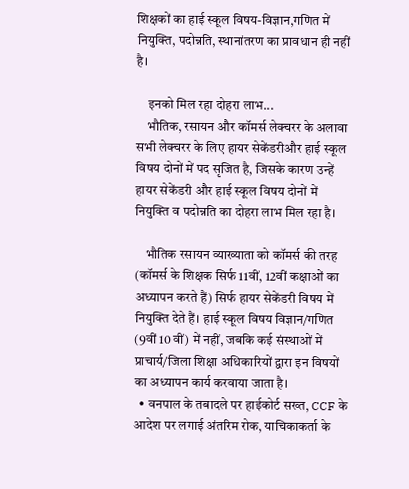शिक्षकों का हाई स्कूल विषय-विज्ञान,गणित में नियुक्ति, पदोन्नति, स्थानांतरण का प्रावधान ही नहीं है।

    इनको मिल रहा दोहरा लाभ...
    भौतिक, रसायन और कॉमर्स लेक्चरर के अलावा सभी लेक्चरर के लिए हायर सेकेंडरीऔर हाई स्कूल विषय दोनों में पद सृजित है, जिसके कारण उन्हें हायर सेकेंडरी और हाई स्कूल विषय दोनों में नियुक्ति व पदोन्नति का दोहरा लाभ मिल रहा है।

    भौतिक रसायन व्याख्याता को कॉमर्स की तरह (कॉमर्स के शिक्षक सिर्फ 11वीं, 12वीं कक्षाओं का अध्यापन करते हैं) सिर्फ हायर सेकेंडरी विषय में नियुक्ति देते हैं। हाई स्कूल विषय विज्ञान/गणित (9वीं 10 वीं) में नहीं, जबकि कई संस्थाओं में प्राचार्य/जिला शिक्षा अधिकारियों द्वारा इन विषयों का अध्यापन कार्य करवाया जाता है।
  • वनपाल के तबादले पर हाईकोर्ट सख्त, CCF के आदेश पर लगाई अंतरिम रोक, याचिकाकर्ता के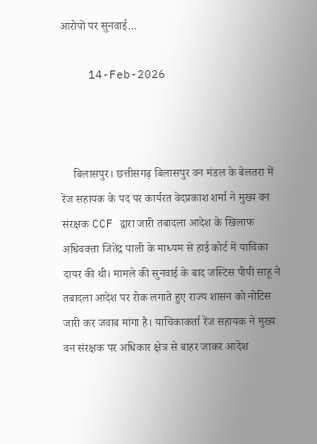आरोपों पर सुनवाई...

    14-Feb-2026



    बिलासपुर। छत्तीसगढ़ बिलासपुर वन मंडल के बेलतरा में रेंज सहायक के पद पर कार्यरत वेदप्रकाश शर्मा ने मुख्य वन संरक्षक CCF द्वारा जारी तबादला आदेश के खिलाफ अधिवक्ता जितेंद्र पाली के माध्यम से हाई कोर्ट में याचिका दायर की थी। मामले की सुनवाई के बाद जस्टिस पीपी साहू ने तबादला आदेश पर रोक लगाते हुए राज्य शासन को नोटिस जारी कर जवाब मांगा है। याचिकाकर्ता रेंज सहायक ने मुख्य वन संरक्षक पर अधिकार क्षेत्र से बाहर जाकर आदेश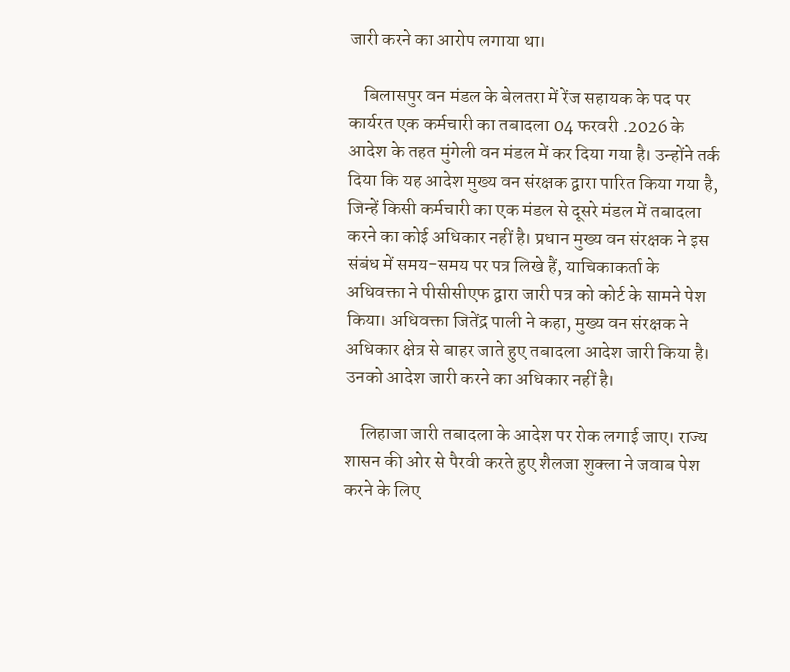जारी करने का आरोप लगाया था।

    बिलासपुर वन मंडल के बेलतरा में रेंज सहायक के पद पर कार्यरत एक कर्मचारी का तबादला 04 फरवरी .2026 के आदेश के तहत मुंगेली वन मंडल में कर दिया गया है। उन्होंने तर्क दिया कि यह आदेश मुख्य वन संरक्षक द्वारा पारित किया गया है, जिन्हें किसी कर्मचारी का एक मंडल से दूसरे मंडल में तबादला करने का कोई अधिकार नहीं है। प्रधान मुख्य वन संरक्षक ने इस संबंध में समय-समय पर पत्र लिखे हैं, याचिकाकर्ता के अधिवक्ता ने पीसीसीएफ द्वारा जारी पत्र को कोर्ट के सामने पेश किया। अधिवक्ता जितेंद्र पाली ने कहा, मुख्य वन संरक्षक ने अधिकार क्षेत्र से बाहर जाते हुए तबादला आदेश जारी किया है। उनको आदेश जारी करने का अधिकार नहीं है।

    लिहाजा जारी तबादला के आदेश पर रोक लगाई जाए। राज्य शासन की ओर से पैरवी करते हुए शैलजा शुक्ला ने जवाब पेश करने के लिए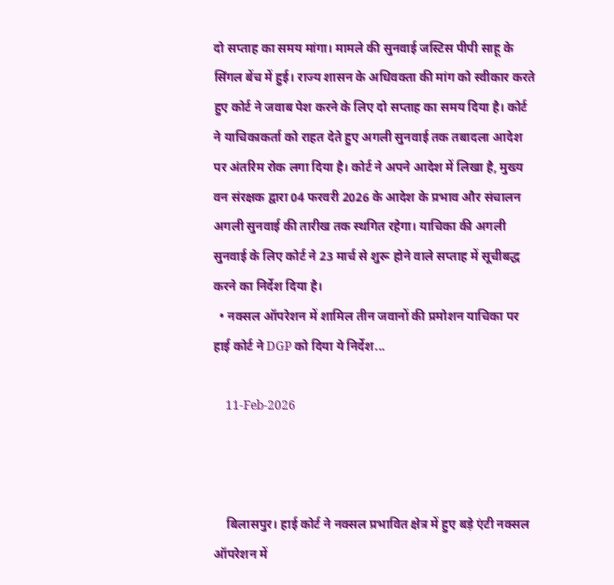दो सप्ताह का समय मांगा। मामले की सुनवाई जस्टिस पीपी साहू के सिंगल बेंच में हुई। राज्य शासन के अधिवक्ता की मांग को स्वीकार करते हुए कोर्ट ने जवाब पेश करने के लिए दो सप्ताह का समय दिया है। कोर्ट ने याचिकाकर्ता को राहत देते हुए अगली सुनवाई तक तबादला आदेश पर अंतरिम रोक लगा दिया है। कोर्ट ने अपने आदेश में लिखा है, मुख्य वन संरक्षक द्वारा 04 फरवरी 2026 के आदेश के प्रभाव और संचालन अगली सुनवाई की तारीख तक स्थगित रहेगा। याचिका की अगली सुनवाई के लिए कोर्ट ने 23 मार्च से शुरू होने वाले सप्ताह में सूचीबद्ध करने का निर्देश दिया है।
  • नक्सल ऑपरेशन में शामिल तीन जवानों की प्रमोशन याचिका पर हाई कोर्ट ने DGP को दिया ये निर्देश...

    11-Feb-2026



    बिलासपुर। हाई कोर्ट ने नक्सल प्रभावित क्षेत्र में हुए बड़े एंटी नक्सल ऑपरेशन में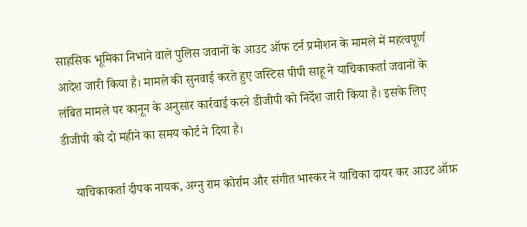साहसिक भूमिका निभाने वाले पुलिस जवानों के आउट ऑफ टर्न प्रमोशन के मामले में महत्वपूर्ण आदेश जारी किया है। मामले की सुनवाई करते हुए जस्टिस पीपी साहू ने याचिकाकर्ता जवानों के लंबित मामले पर कानून के अनुसार कार्रवाई करने डीजीपी को निर्देश जारी किया है। इसके लिए डीजीपी को दो महीने का समय कोर्ट ने दिया है।

    याचिकाकर्ता दीपक नायक, अग्नु राम कोर्राम और संगीत भास्कर ने याचिका दायर कर आउट ऑफ़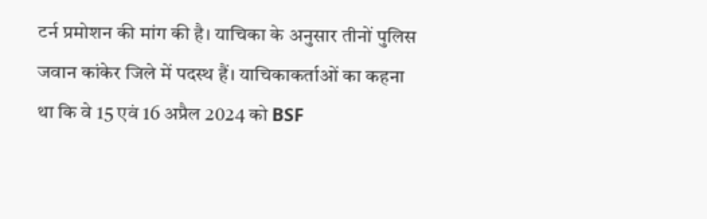टर्न प्रमोशन की मांग की है। याचिका के अनुसार तीनों पुलिस जवान कांकेर जिले में पदस्थ हैं। याचिकाकर्ताओं का कहना था कि वे 15 एवं 16 अप्रैल 2024 को BSF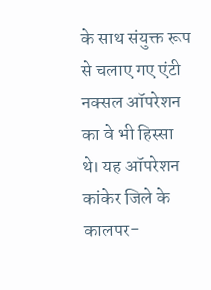के साथ संयुक्त रूप से चलाए गए एंटी नक्सल ऑपरेशन का वे भी हिस्सा थे। यह ऑपरेशन कांकेर जिले के कालपर-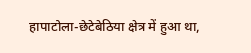हापाटोला-छेटेबेठिया क्षेत्र में हुआ था,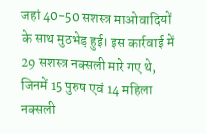जहां 40-50 सशस्त्र माओवादियों के साथ मुठभेड़ हुई। इस कार्रवाई में 29 सशस्त्र नक्सली मारे गए थे, जिनमें 15 पुरुष एवं 14 महिला नक्सली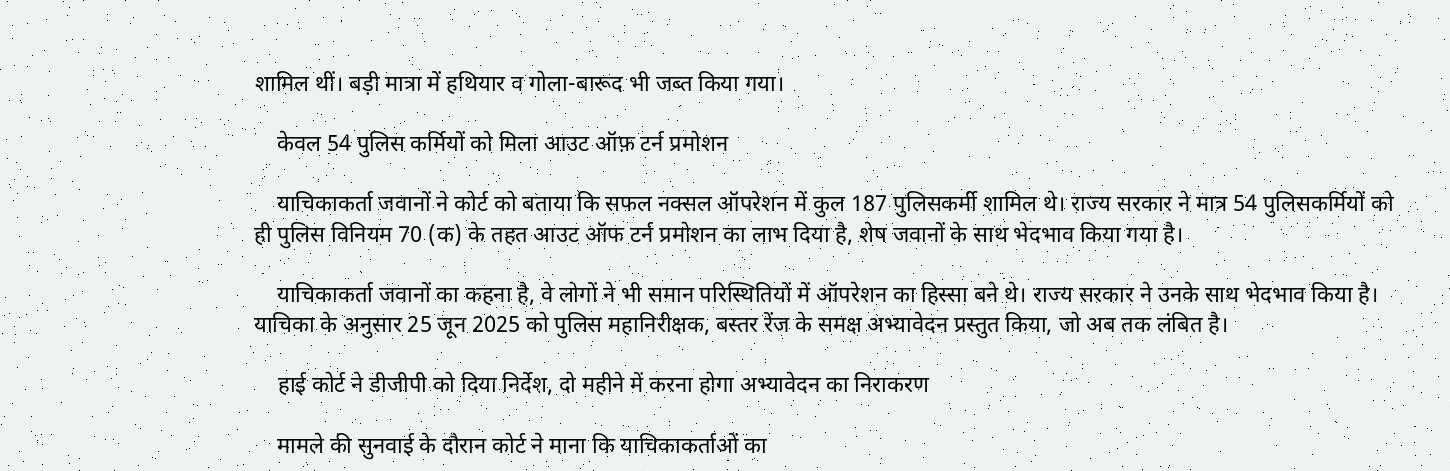शामिल थीं। बड़ी मात्रा में हथियार व गोला-बारूद भी जब्त किया गया।

    केवल 54 पुलिस कर्मियों को मिला आउट ऑफ़ टर्न प्रमोशन

    याचिकाकर्ता जवानों ने कोर्ट को बताया कि सफल नक्सल ऑपरेशन में कुल 187 पुलिसकर्मी शामिल थे। राज्य सरकार ने मात्र 54 पुलिसकर्मियों को ही पुलिस विनियम 70 (क) के तहत आउट ऑफ टर्न प्रमोशन का लाभ दिया है, शेष जवानों के साथ भेदभाव किया गया है।

    याचिकाकर्ता जवानों का कहना है, वे लोगों ने भी समान परिस्थितियों में ऑपरेशन का हिस्सा बने थे। राज्य सरकार ने उनके साथ भेदभाव किया है। याचिका के अनुसार 25 जून 2025 को पुलिस महानिरीक्षक, बस्तर रेंज के समक्ष अभ्यावेदन प्रस्तुत किया, जो अब तक लंबित है।

    हाई कोर्ट ने डीजीपी को दिया निर्देश, दो महीने में करना होगा अभ्यावेदन का निराकरण

    मामले की सुनवाई के दौरान कोर्ट ने माना कि याचिकाकर्ताओं का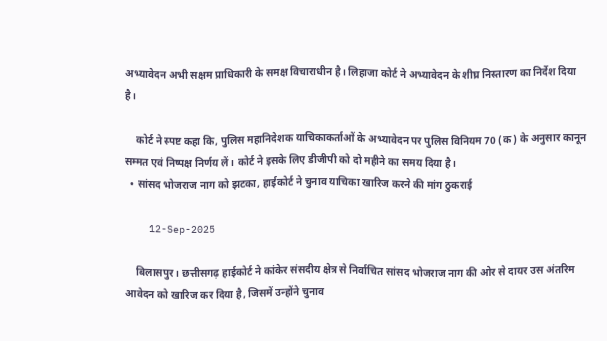अभ्यावेदन अभी सक्षम प्राधिकारी के समक्ष विचाराधीन है। लिहाजा कोर्ट ने अभ्यावेदन के शीघ्र निस्तारण का निर्देश दिया है।

    कोर्ट ने स्पष्ट कहा कि, पुलिस महानिदेशक याचिकाकर्ताओं के अभ्यावेदन पर पुलिस विनियम 70 (क) के अनुसार कानून सम्मत एवं निष्पक्ष निर्णय लें। कोर्ट ने इसके लिए डीजीपी को दो महीने का समय दिया है।
  • सांसद भोजराज नाग को झटका, हाईकोर्ट ने चुनाव याचिका खारिज करने की मांग ठुकराई

    12-Sep-2025

    बिलासपुर। छत्तीसगढ़ हाईकोर्ट ने कांकेर संसदीय क्षेत्र से निर्वाचित सांसद भोजराज नाग की ओर से दायर उस अंतरिम आवेदन को खारिज कर दिया है, जिसमें उन्होंने चुनाव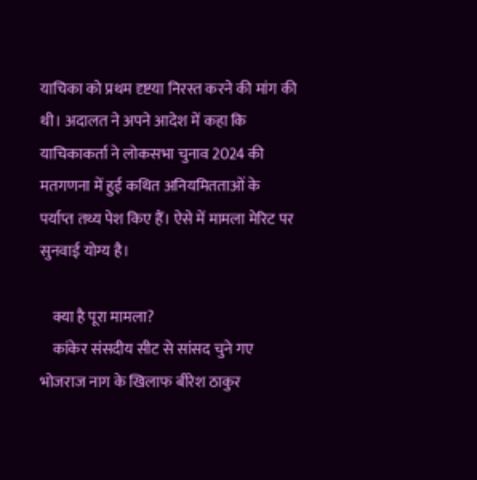याचिका को प्रथम दृष्टया निरस्त करने की मांग की थी। अदालत ने अपने आदेश में कहा कि याचिकाकर्ता ने लोकसभा चुनाव 2024 की मतगणना में हुई कथित अनियमितताओं के पर्याप्त तथ्य पेश किए हैं। ऐसे में मामला मेरिट पर सुनवाई योग्य है।

    क्या है पूरा मामला?
    कांकेर संसदीय सीट से सांसद चुने गए भोजराज नाग के खिलाफ बीरेश ठाकुर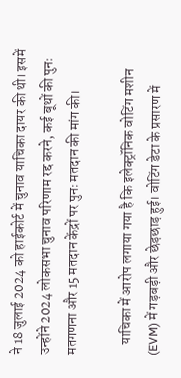ने 18 जुलाई 2024 को हाईकोर्ट में चुनाव याचिका दायर की थी। इसमें उन्होंने 2024 लोकसभा चुनाव परिणाम रद्द करने, कई बूथों की पुनः मतगणना और 15 मतदान केंद्रों पर पुनः मतदान की मांग की।

    याचिका में आरोप लगाया गया है कि इलेक्ट्रॉनिक वोटिंग मशीन (EVM) में गड़बड़ी और छेड़छाड़ हुई। वोटिंग डेटा के प्रसारण में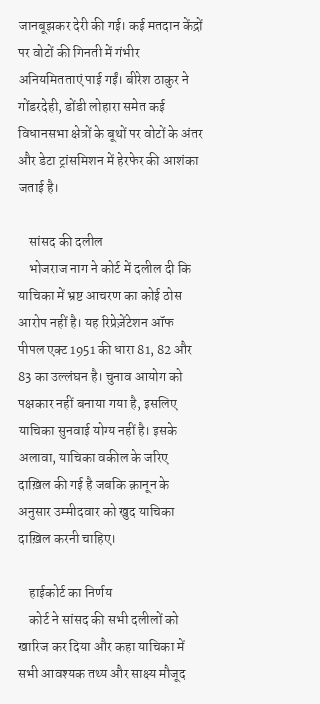जानबूझकर देरी की गई। कई मतदान केंद्रों पर वोटों की गिनती में गंभीर अनियमितताएं पाई गईं। बीरेश ठाकुर ने गोंडरदेही, डोंडी लोहारा समेत कई विधानसभा क्षेत्रों के बूथों पर वोटों के अंतर और डेटा ट्रांसमिशन में हेरफेर की आशंका जताई है।

    सांसद की दलील
    भोजराज नाग ने कोर्ट में दलील दी कि याचिका में भ्रष्ट आचरण का कोई ठोस आरोप नहीं है। यह रिप्रेज़ेंटेशन ऑफ पीपल एक्ट 1951 की धारा 81, 82 और 83 का उल्लंघन है। चुनाव आयोग को पक्षकार नहीं बनाया गया है, इसलिए याचिका सुनवाई योग्य नहीं है। इसके अलावा, याचिका वकील के जरिए दाख़िल की गई है जबकि क़ानून के अनुसार उम्मीदवार को खुद याचिका दाख़िल करनी चाहिए।

    हाईकोर्ट का निर्णय
    कोर्ट ने सांसद की सभी दलीलों को खारिज कर दिया और कहा याचिका में सभी आवश्यक तथ्य और साक्ष्य मौजूद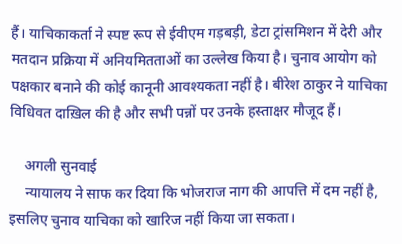हैं। याचिकाकर्ता ने स्पष्ट रूप से ईवीएम गड़बड़ी, डेटा ट्रांसमिशन में देरी और मतदान प्रक्रिया में अनियमितताओं का उल्लेख किया है। चुनाव आयोग को पक्षकार बनाने की कोई कानूनी आवश्यकता नहीं है। बीरेश ठाकुर ने याचिका विधिवत दाख़िल की है और सभी पन्नों पर उनके हस्ताक्षर मौजूद हैं।

    अगली सुनवाई
    न्यायालय ने साफ कर दिया कि भोजराज नाग की आपत्ति में दम नहीं है, इसलिए चुनाव याचिका को खारिज नहीं किया जा सकता।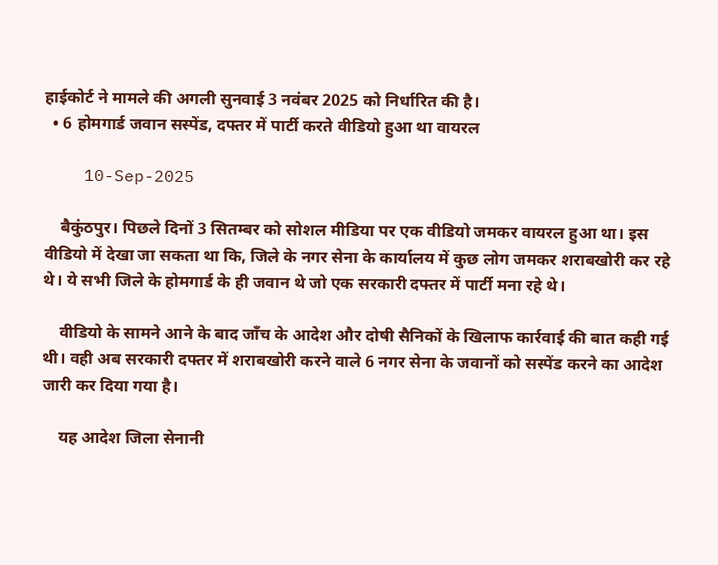हाईकोर्ट ने मामले की अगली सुनवाई 3 नवंबर 2025 को निर्धारित की है।
  • 6 होमगार्ड जवान सस्पेंड, दफ्तर में पार्टी करते वीडियो हुआ था वायरल

    10-Sep-2025

    बैकुंठपुर। पिछले दिनों 3 सितम्बर को सोशल मीडिया पर एक वीडियो जमकर वायरल हुआ था। इस वीडियो में देखा जा सकता था कि, जिले के नगर सेना के कार्यालय में कुछ लोग जमकर शराबखोरी कर रहे थे। ये सभी जिले के होमगार्ड के ही जवान थे जो एक सरकारी दफ्तर में पार्टी मना रहे थे।

    वीडियो के सामने आने के बाद जाँच के आदेश और दोषी सैनिकों के खिलाफ कार्रवाई की बात कही गई थी। वही अब सरकारी दफ्तर में शराबखोरी करने वाले 6 नगर सेना के जवानों को सस्पेंड करने का आदेश जारी कर दिया गया है।

    यह आदेश जिला सेनानी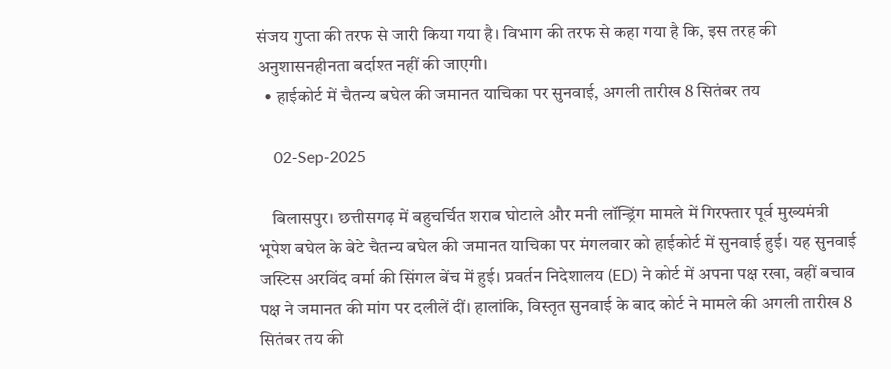संजय गुप्ता की तरफ से जारी किया गया है। विभाग की तरफ से कहा गया है कि, इस तरह की अनुशासनहीनता बर्दाश्त नहीं की जाएगी।
  • हाईकोर्ट में चैतन्य बघेल की जमानत याचिका पर सुनवाई, अगली तारीख 8 सितंबर तय

    02-Sep-2025

    बिलासपुर। छत्तीसगढ़ में बहुचर्चित शराब घोटाले और मनी लॉन्ड्रिंग मामले में गिरफ्तार पूर्व मुख्यमंत्री भूपेश बघेल के बेटे चैतन्य बघेल की जमानत याचिका पर मंगलवार को हाईकोर्ट में सुनवाई हुई। यह सुनवाई जस्टिस अरविंद वर्मा की सिंगल बेंच में हुई। प्रवर्तन निदेशालय (ED) ने कोर्ट में अपना पक्ष रखा, वहीं बचाव पक्ष ने जमानत की मांग पर दलीलें दीं। हालांकि, विस्तृत सुनवाई के बाद कोर्ट ने मामले की अगली तारीख 8 सितंबर तय की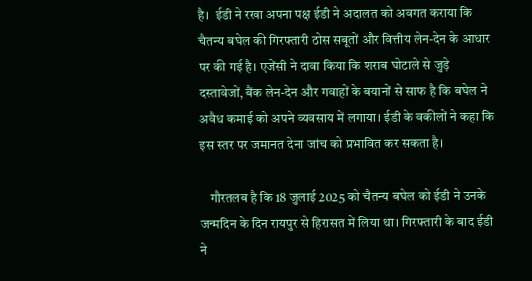है।  ईडी ने रखा अपना पक्ष ईडी ने अदालत को अवगत कराया कि चैतन्य बघेल की गिरफ्तारी ठोस सबूतों और वित्तीय लेन-देन के आधार पर की गई है। एजेंसी ने दावा किया कि शराब घोटाले से जुड़े दस्तावेजों, बैंक लेन-देन और गवाहों के बयानों से साफ है कि बघेल ने अवैध कमाई को अपने व्यवसाय में लगाया। ईडी के वकीलों ने कहा कि इस स्तर पर जमानत देना जांच को प्रभावित कर सकता है।

    गौरतलब है कि 18 जुलाई 2025 को चैतन्य बघेल को ईडी ने उनके जन्मदिन के दिन रायपुर से हिरासत में लिया था। गिरफ्तारी के बाद ईडी ने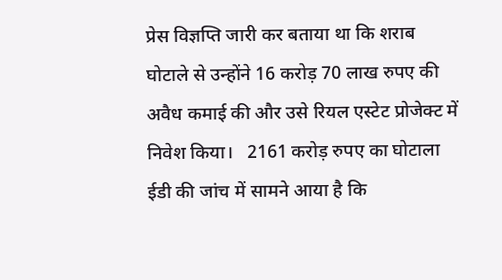प्रेस विज्ञप्ति जारी कर बताया था कि शराब घोटाले से उन्होंने 16 करोड़ 70 लाख रुपए की अवैध कमाई की और उसे रियल एस्टेट प्रोजेक्ट में निवेश किया।   2161 करोड़ रुपए का घोटाला ईडी की जांच में सामने आया है कि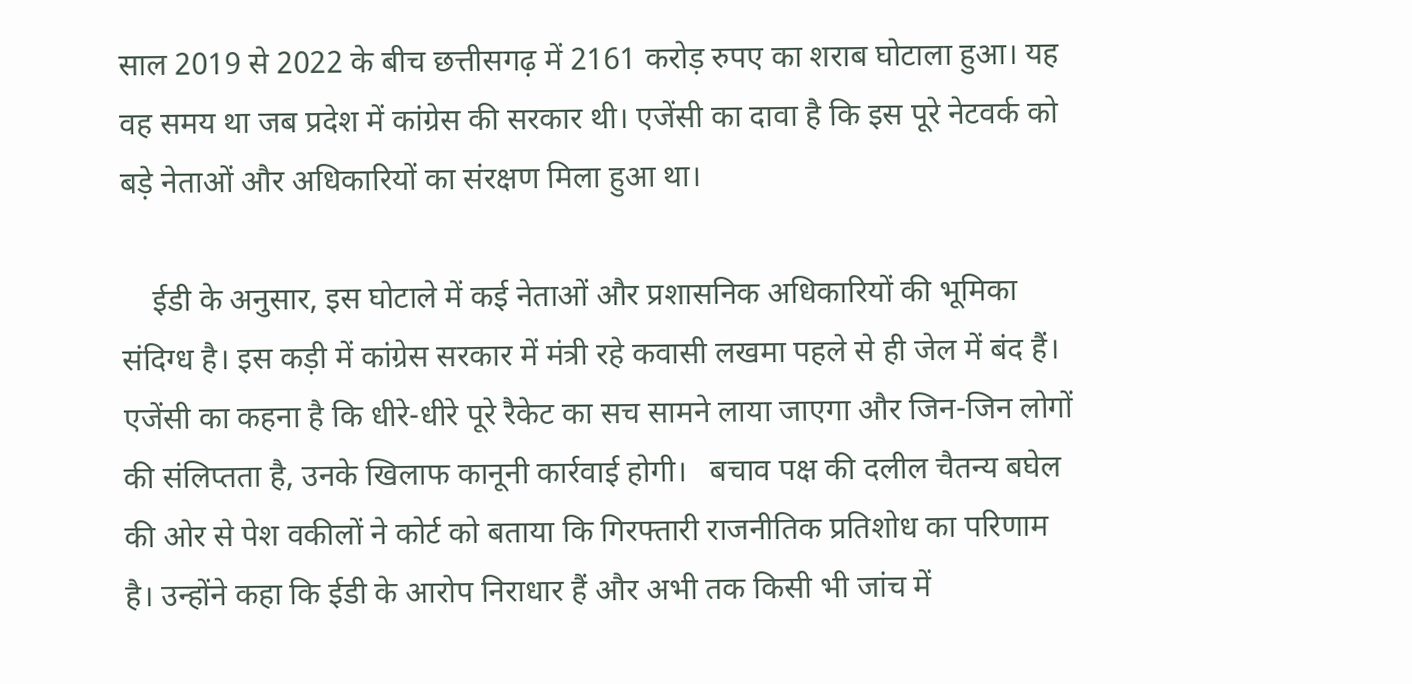साल 2019 से 2022 के बीच छत्तीसगढ़ में 2161 करोड़ रुपए का शराब घोटाला हुआ। यह वह समय था जब प्रदेश में कांग्रेस की सरकार थी। एजेंसी का दावा है कि इस पूरे नेटवर्क को बड़े नेताओं और अधिकारियों का संरक्षण मिला हुआ था।

    ईडी के अनुसार, इस घोटाले में कई नेताओं और प्रशासनिक अधिकारियों की भूमिका संदिग्ध है। इस कड़ी में कांग्रेस सरकार में मंत्री रहे कवासी लखमा पहले से ही जेल में बंद हैं। एजेंसी का कहना है कि धीरे-धीरे पूरे रैकेट का सच सामने लाया जाएगा और जिन-जिन लोगों की संलिप्तता है, उनके खिलाफ कानूनी कार्रवाई होगी।   बचाव पक्ष की दलील चैतन्य बघेल की ओर से पेश वकीलों ने कोर्ट को बताया कि गिरफ्तारी राजनीतिक प्रतिशोध का परिणाम है। उन्होंने कहा कि ईडी के आरोप निराधार हैं और अभी तक किसी भी जांच में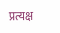प्रत्यक्ष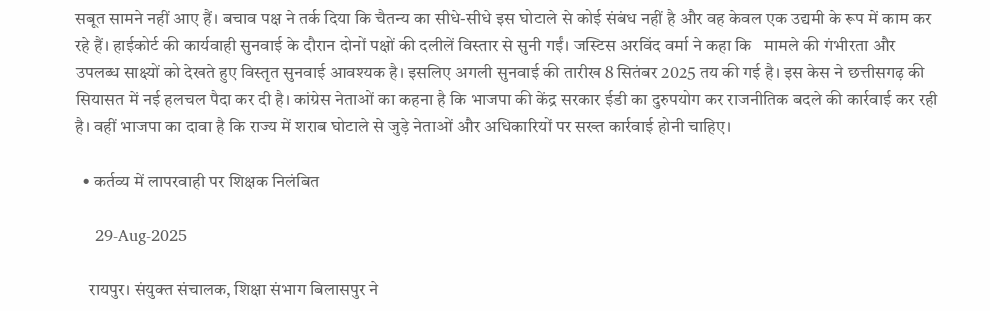सबूत सामने नहीं आए हैं। बचाव पक्ष ने तर्क दिया कि चैतन्य का सीधे-सीधे इस घोटाले से कोई संबंध नहीं है और वह केवल एक उद्यमी के रूप में काम कर रहे हैं। हाईकोर्ट की कार्यवाही सुनवाई के दौरान दोनों पक्षों की दलीलें विस्तार से सुनी गईं। जस्टिस अरविंद वर्मा ने कहा कि   मामले की गंभीरता और उपलब्ध साक्ष्यों को देखते हुए विस्तृत सुनवाई आवश्यक है। इसलिए अगली सुनवाई की तारीख 8 सितंबर 2025 तय की गई है। इस केस ने छत्तीसगढ़ की सियासत में नई हलचल पैदा कर दी है। कांग्रेस नेताओं का कहना है कि भाजपा की केंद्र सरकार ईडी का दुरुपयोग कर राजनीतिक बदले की कार्रवाई कर रही है। वहीं भाजपा का दावा है कि राज्य में शराब घोटाले से जुड़े नेताओं और अधिकारियों पर सख्त कार्रवाई होनी चाहिए।

  • कर्तव्य में लापरवाही पर शिक्षक निलंबित

    29-Aug-2025

    रायपुर। संयुक्त संचालक, शिक्षा संभाग बिलासपुर ने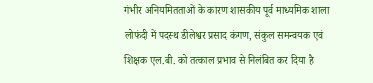गंभीर अनियमितताओं के कारण शासकीय पूर्व माध्यमिक शाला लोफंदी में पदस्थ डीलेश्वर प्रसाद कंगण, संकुल समन्वयक एवं शिक्षक एल.बी. को तत्काल प्रभाव से निलंबित कर दिया है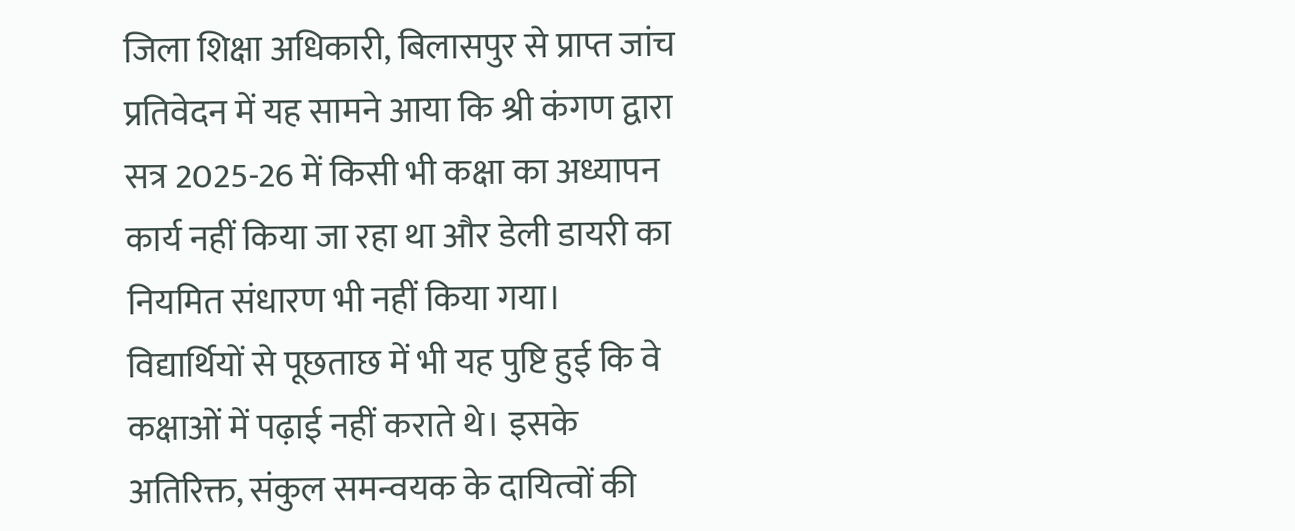जिला शिक्षा अधिकारी, बिलासपुर से प्राप्त जांच प्रतिवेदन में यह सामने आया कि श्री कंगण द्वारा सत्र 2025-26 में किसी भी कक्षा का अध्यापन कार्य नहीं किया जा रहा था और डेली डायरी का नियमित संधारण भी नहीं किया गया। विद्यार्थियों से पूछताछ में भी यह पुष्टि हुई कि वे कक्षाओं में पढ़ाई नहीं कराते थे। इसके अतिरिक्त, संकुल समन्वयक के दायित्वों की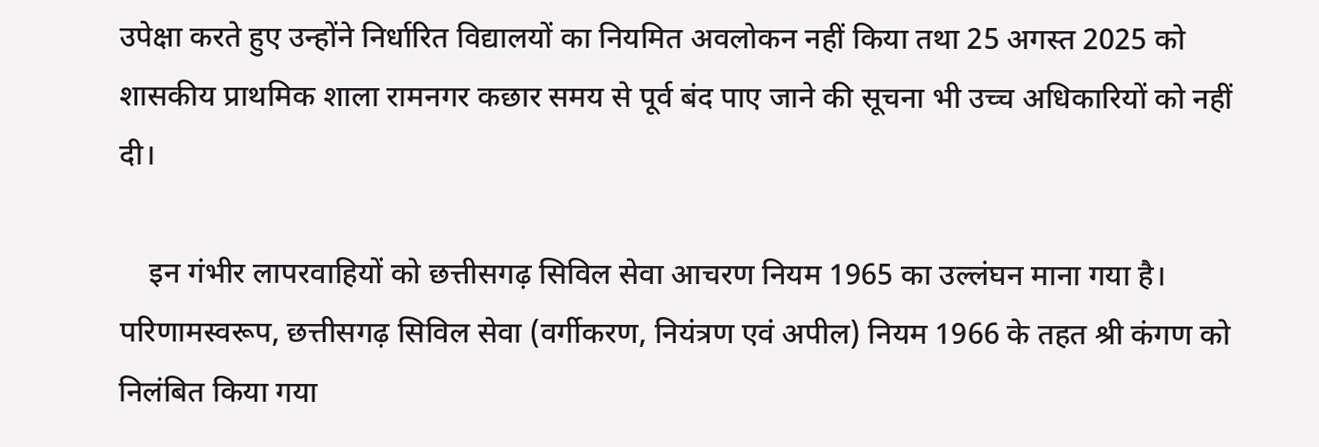उपेक्षा करते हुए उन्होंने निर्धारित विद्यालयों का नियमित अवलोकन नहीं किया तथा 25 अगस्त 2025 को शासकीय प्राथमिक शाला रामनगर कछार समय से पूर्व बंद पाए जाने की सूचना भी उच्च अधिकारियों को नहीं दी।

    इन गंभीर लापरवाहियों को छत्तीसगढ़ सिविल सेवा आचरण नियम 1965 का उल्लंघन माना गया है। परिणामस्वरूप, छत्तीसगढ़ सिविल सेवा (वर्गीकरण, नियंत्रण एवं अपील) नियम 1966 के तहत श्री कंगण को निलंबित किया गया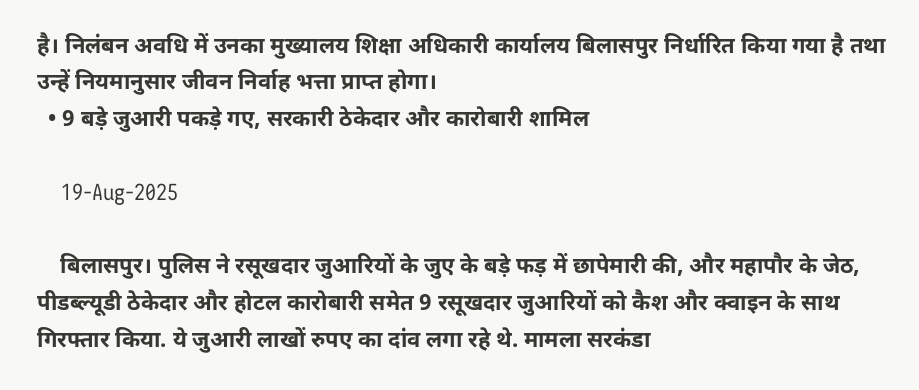है। निलंबन अवधि में उनका मुख्यालय शिक्षा अधिकारी कार्यालय बिलासपुर निर्धारित किया गया है तथा उन्हें नियमानुसार जीवन निर्वाह भत्ता प्राप्त होगा।
  • 9 बड़े जुआरी पकड़े गए, सरकारी ठेकेदार और कारोबारी शामिल

    19-Aug-2025

    बिलासपुर। पुलिस ने रसूखदार जुआरियों के जुए के बड़े फड़ में छापेमारी की, और महापौर के जेठ, पीडब्ल्यूडी ठेकेदार और होटल कारोबारी समेत 9 रसूखदार जुआरियों को कैश और क्वाइन के साथ गिरफ्तार किया. ये जुआरी लाखों रुपए का दांव लगा रहे थे. मामला सरकंडा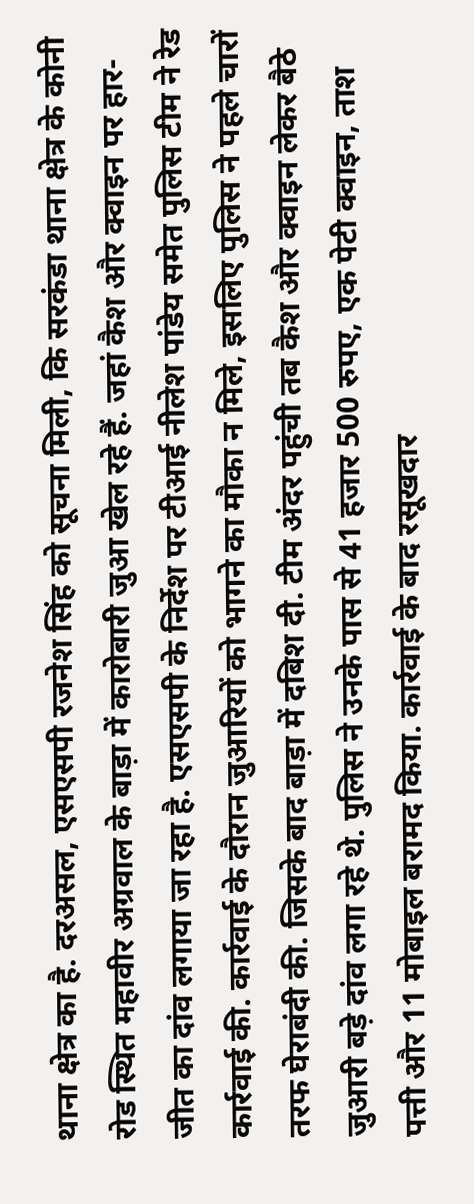थाना क्षेत्र का है. दरअसल, एसएसपी रजनेश सिंह को सूचना मिली, कि सरकंडा थाना क्षेत्र के कोनी रोड स्थित महावीर अग्रवाल के बाड़ा में कारोबारी जुआ खेल रहे हैं. जहां कैश और क्वाइन पर हार-जीत का दांव लगाया जा रहा है. एसएसपी के निर्देश पर टीआई नीलेश पांडेय समेत पुलिस टीम ने रेड कार्रवाई की. कार्रवाई के दौरान जुआरियों को भागने का मौका न मिले, इसलिए पुलिस ने पहले चारों तरफ घेराबंदी की. जिसके बाद बाड़ा में दबिश दी. टीम अंदर पहुंची तब कैश और क्वाइन लेकर बैठे जुआरी बड़े दांव लगा रहे थे. पुलिस ने उनके पास से 41 हजार 500 रुपए, एक पेटी क्वाइन, ताश पत्ती और 11 मोबाइल बरामद किया. कार्रवाई के बाद रसूखदार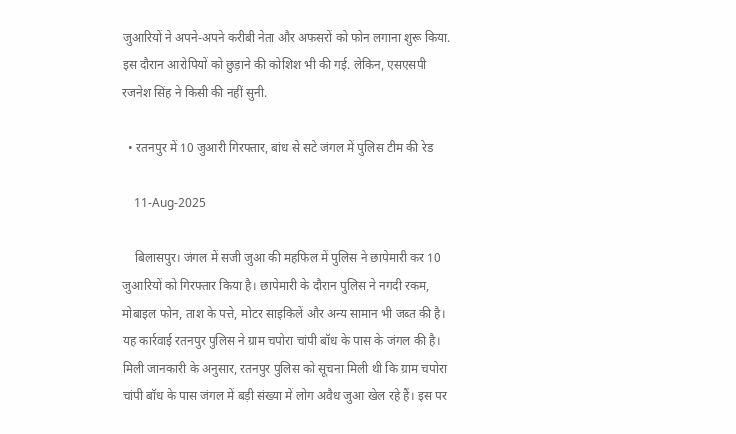जुआरियों ने अपने-अपने करीबी नेता और अफसरों को फोन लगाना शुरू किया. इस दौरान आरोपियों को छुड़ाने की कोशिश भी की गई. लेकिन, एसएसपी रजनेश सिंह ने किसी की नहीं सुनी.

  • रतनपुर में 10 जुआरी गिरफ्तार, बांध से सटे जंगल में पुलिस टीम की रेड

    11-Aug-2025

    बिलासपुर। जंगल में सजी जुआ की महफिल में पुलिस ने छापेमारी कर 10 जुआरियों को गिरफ्तार किया है। छापेमारी के दौरान पुलिस ने नगदी रकम, मोबाइल फोन, ताश के पत्ते, मोटर साइकिलें और अन्य सामान भी जब्त की है। यह कार्रवाई रतनपुर पुलिस ने ग्राम चपोरा चांपी बॉध के पास के जंगल की है। मिली जानकारी के अनुसार, रतनपुर पुलिस को सूचना मिली थी कि ग्राम चपोरा चांपी बॉध के पास जंगल में बड़ी संख्या में लोग अवैध जुआ खेल रहे हैं। इस पर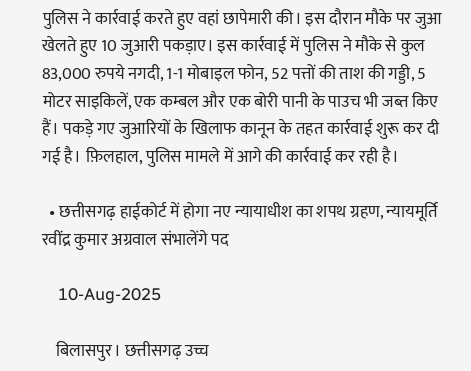पुलिस ने कार्रवाई करते हुए वहां छापेमारी की। इस दौरान मौके पर जुआ खेलते हुए 10 जुआरी पकड़ाए। इस कार्रवाई में पुलिस ने मौके से कुल 83,000 रुपये नगदी, 1-1 मोबाइल फोन, 52 पत्तों की ताश की गड्डी, 5 मोटर साइकिलें, एक कम्बल और एक बोरी पानी के पाउच भी जब्त किए हैं। पकड़े गए जुआरियों के खिलाफ कानून के तहत कार्रवाई शुरू कर दी गई है। फ़िलहाल, पुलिस मामले में आगे की कार्रवाई कर रही है।

  • छत्तीसगढ़ हाईकोर्ट में होगा नए न्यायाधीश का शपथ ग्रहण, न्यायमूर्ति रवींद्र कुमार अग्रवाल संभालेंगे पद

    10-Aug-2025

    बिलासपुर। छत्तीसगढ़ उच्च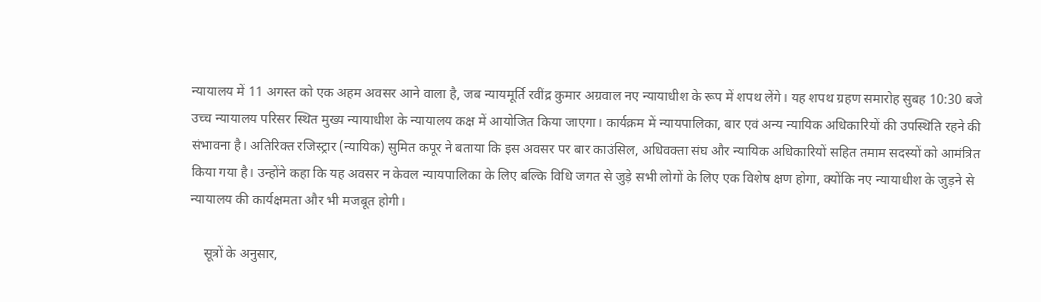न्यायालय में 11 अगस्त को एक अहम अवसर आने वाला है, जब न्यायमूर्ति रवींद्र कुमार अग्रवाल नए न्यायाधीश के रूप में शपथ लेंगे। यह शपथ ग्रहण समारोह सुबह 10:30 बजे उच्च न्यायालय परिसर स्थित मुख्य न्यायाधीश के न्यायालय कक्ष में आयोजित किया जाएगा। कार्यक्रम में न्यायपालिका, बार एवं अन्य न्यायिक अधिकारियों की उपस्थिति रहने की संभावना है। अतिरिक्त रजिस्ट्रार (न्यायिक) सुमित कपूर ने बताया कि इस अवसर पर बार काउंसिल, अधिवक्ता संघ और न्यायिक अधिकारियों सहित तमाम सदस्यों को आमंत्रित किया गया है। उन्होंने कहा कि यह अवसर न केवल न्यायपालिका के लिए बल्कि विधि जगत से जुड़े सभी लोगों के लिए एक विशेष क्षण होगा, क्योंकि नए न्यायाधीश के जुड़ने से न्यायालय की कार्यक्षमता और भी मजबूत होगी।

    सूत्रों के अनुसार,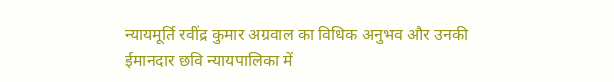न्यायमूर्ति रवींद्र कुमार अग्रवाल का विधिक अनुभव और उनकी ईमानदार छवि न्यायपालिका में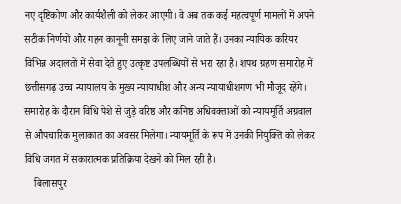नए दृष्टिकोण और कार्यशैली को लेकर आएगी। वे अब तक कई महत्वपूर्ण मामलों में अपने सटीक निर्णयों और गहन कानूनी समझ के लिए जाने जाते हैं। उनका न्यायिक करियर विभिन्न अदालतों में सेवा देते हुए उत्कृष्ट उपलब्धियों से भरा रहा है। शपथ ग्रहण समारोह में छत्तीसगढ़ उच्च न्यायालय के मुख्य न्यायाधीश और अन्य न्यायाधीशगण भी मौजूद रहेंगे। समारोह के दौरान विधि पेशे से जुड़े वरिष्ठ और कनिष्ठ अधिवक्ताओं को न्यायमूर्ति अग्रवाल से औपचारिक मुलाकात का अवसर मिलेगा। न्यायमूर्ति के रूप में उनकी नियुक्ति को लेकर विधि जगत में सकारात्मक प्रतिक्रिया देखने को मिल रही है।
    बिलासपुर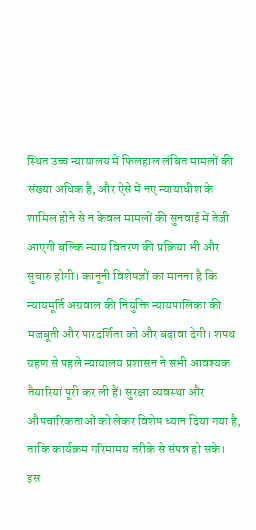स्थित उच्च न्यायालय में फिलहाल लंबित मामलों की संख्या अधिक है, और ऐसे में नए न्यायाधीश के शामिल होने से न केवल मामलों की सुनवाई में तेजी आएगी बल्कि न्याय वितरण की प्रक्रिया भी और सुचारु होगी। कानूनी विशेषज्ञों का मानना है कि न्यायमूर्ति अग्रवाल की नियुक्ति न्यायपालिका की मजबूती और पारदर्शिता को और बढ़ावा देगी। शपथ ग्रहण से पहले न्यायालय प्रशासन ने सभी आवश्यक तैयारियां पूरी कर ली हैं। सुरक्षा व्यवस्था और औपचारिकताओं को लेकर विशेष ध्यान दिया गया है, ताकि कार्यक्रम गरिमामय तरीके से संपन्न हो सके। इस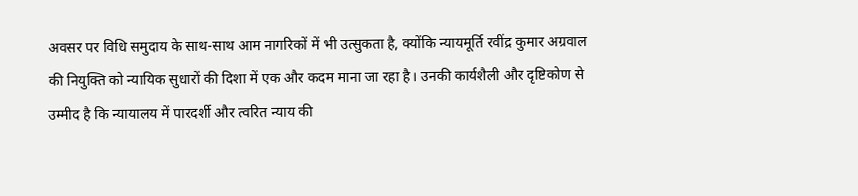अवसर पर विधि समुदाय के साथ-साथ आम नागरिकों में भी उत्सुकता है, क्योंकि न्यायमूर्ति रवींद्र कुमार अग्रवाल की नियुक्ति को न्यायिक सुधारों की दिशा में एक और कदम माना जा रहा है। उनकी कार्यशैली और दृष्टिकोण से उम्मीद है कि न्यायालय में पारदर्शी और त्वरित न्याय की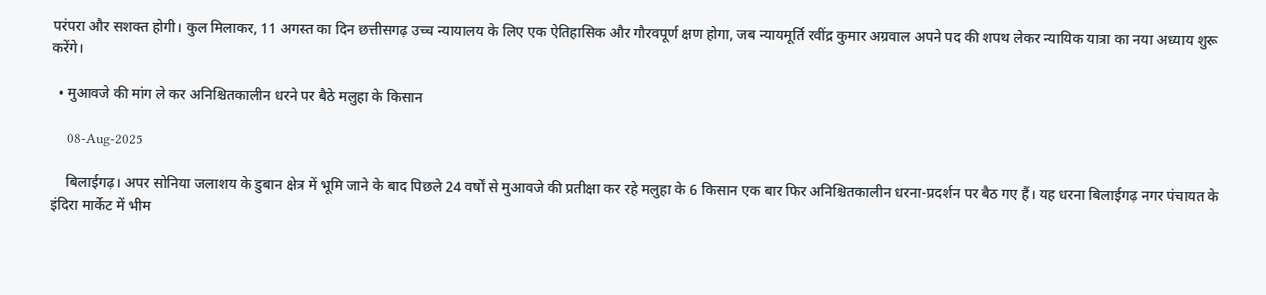परंपरा और सशक्त होगी। कुल मिलाकर, 11 अगस्त का दिन छत्तीसगढ़ उच्च न्यायालय के लिए एक ऐतिहासिक और गौरवपूर्ण क्षण होगा, जब न्यायमूर्ति रवींद्र कुमार अग्रवाल अपने पद की शपथ लेकर न्यायिक यात्रा का नया अध्याय शुरू करेंगे।

  • मुआवजे की मांग ले कर अनिश्चितकालीन धरने पर बैठे मलुहा के किसान

    08-Aug-2025

    बिलाईगढ़। अपर सोनिया जलाशय के डुबान क्षेत्र में भूमि जाने के बाद पिछले 24 वर्षों से मुआवजे की प्रतीक्षा कर रहे मलुहा के 6 किसान एक बार फिर अनिश्चितकालीन धरना-प्रदर्शन पर बैठ गए हैं। यह धरना बिलाईगढ़ नगर पंचायत के इंदिरा मार्केट में भीम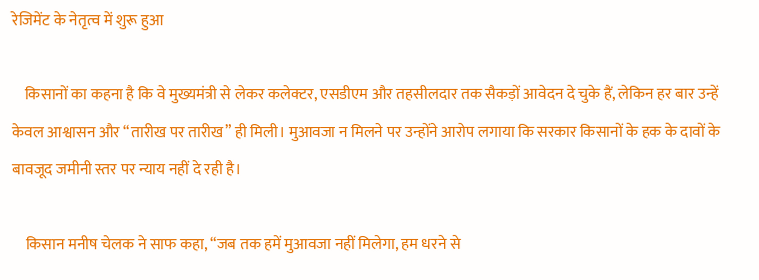रेजिमेंट के नेतृत्व में शुरू हुआ

    किसानों का कहना है कि वे मुख्यमंत्री से लेकर कलेक्टर, एसडीएम और तहसीलदार तक सैकड़ों आवेदन दे चुके हैं, लेकिन हर बार उन्हें केवल आश्वासन और “तारीख पर तारीख” ही मिली। मुआवजा न मिलने पर उन्होंने आरोप लगाया कि सरकार किसानों के हक के दावों के बावजूद जमीनी स्तर पर न्याय नहीं दे रही है।

    किसान मनीष चेलक ने साफ कहा, “जब तक हमें मुआवजा नहीं मिलेगा, हम धरने से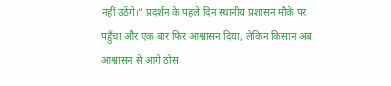नहीं उठेंगे।” प्रदर्शन के पहले दिन स्थानीय प्रशासन मौके पर पहुँचा और एक बार फिर आश्वासन दिया, लेकिन किसान अब आश्वासन से आगे ठोस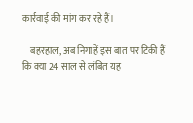कार्रवाई की मांग कर रहे हैं।

    बहरहाल, अब निगाहें इस बात पर टिकी हैं कि क्या 24 साल से लंबित यह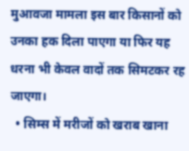मुआवजा मामला इस बार किसानों को उनका हक दिला पाएगा या फिर यह धरना भी केवल वादों तक सिमटकर रह जाएगा।
  • सिम्स में मरीजों को खराब खाना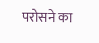परोसने का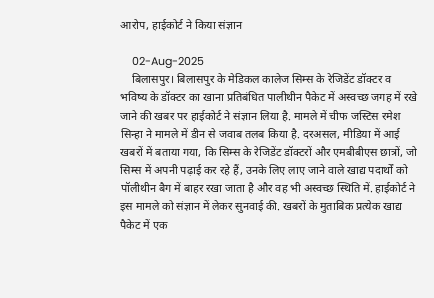आरोप, हाईकोर्ट ने किया संज्ञान

    02-Aug-2025
    बिलासपुर। बिलासपुर के मेडिकल कालेज सिम्स के रेजिडेंट डॉक्टर व भविष्य के डॉक्टर का खाना प्रतिबंधित पालीथीन पैकेट में अस्वच्छ जगह में रखे जाने की खबर पर हाईकोर्ट ने संज्ञान लिया है. मामले में चीफ जस्टिस रमेश सिन्हा ने मामले में डीन से जवाब तलब किया है. दरअसल, मीडिया में आई खबरों में बताया गया, कि सिम्स के रेजिडेंट डॉक्टरों और एमबीबीएस छात्रों, जो सिम्स में अपनी पढ़ाई कर रहे हैं, उनके लिए लाए जाने वाले खाद्य पदार्थों को पॉलीथीन बैग में बाहर रखा जाता है और वह भी अस्वच्छ स्थिति में. हाईकोर्ट ने इस मामले को संज्ञान में लेकर सुनवाई की. खबरों के मुताबिक प्रत्येक खाद्य पैकेट में एक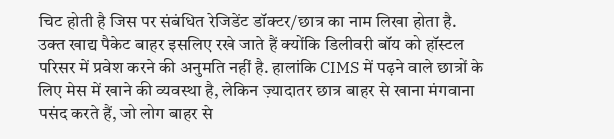चिट होती है जिस पर संबंधित रेजिडेंट डॉक्टर/छात्र का नाम लिखा होता है. उक्त खाद्य पैकेट बाहर इसलिए रखे जाते हैं क्योंकि डिलीवरी बॉय को हॉस्टल परिसर में प्रवेश करने की अनुमति नहीं है. हालांकि CIMS में पढ़ने वाले छात्रों के लिए मेस में खाने की व्यवस्था है, लेकिन ज़्यादातर छात्र बाहर से खाना मंगवाना पसंद करते हैं, जो लोग बाहर से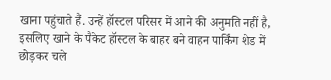खाना पहुंचाते हैं. उन्हें हॉस्टल परिसर में आने की अनुमति नहीं है, इसलिए खाने के पैकेट हॉस्टल के बाहर बने वाहन पार्किंग शेड में छोड़कर चले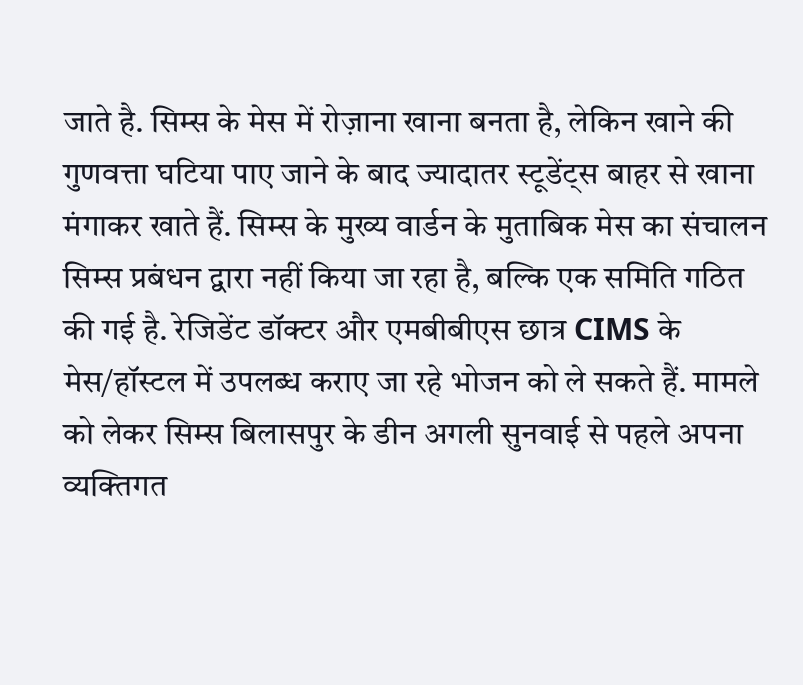जाते है. सिम्स के मेस में रोज़ाना खाना बनता है, लेकिन खाने की गुणवत्ता घटिया पाए जाने के बाद ज्यादातर स्टूडेंट्स बाहर से खाना मंगाकर खाते हैं. सिम्स के मुख्य वार्डन के मुताबिक मेस का संचालन सिम्स प्रबंधन द्वारा नहीं किया जा रहा है, बल्कि एक समिति गठित की गई है. रेजिडेंट डॉक्टर और एमबीबीएस छात्र CIMS के मेस/हॉस्टल में उपलब्ध कराए जा रहे भोजन को ले सकते हैं. मामले को लेकर सिम्स बिलासपुर के डीन अगली सुनवाई से पहले अपना व्यक्तिगत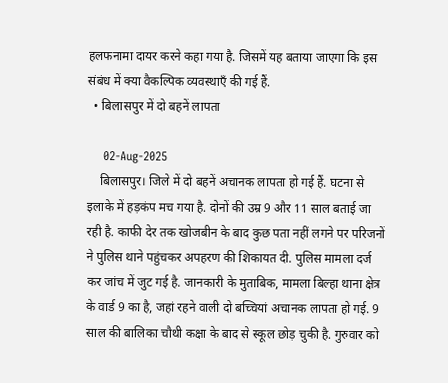हलफनामा दायर करने कहा गया है. जिसमें यह बताया जाएगा कि इस संबंध में क्या वैकल्पिक व्यवस्थाएँ की गई हैं.
  • बिलासपुर में दो बहनें लापता

    02-Aug-2025
    बिलासपुर। जिले में दो बहनें अचानक लापता हो गई हैं. घटना से इलाके में हड़कंप मच गया है. दोनों की उम्र 9 और 11 साल बताई जा रही है. काफी देर तक खोजबीन के बाद कुछ पता नहीं लगने पर परिजनों ने पुलिस थाने पहुंचकर अपहरण की शिकायत दी. पुलिस मामला दर्ज कर जांच में जुट गई है. जानकारी के मुताबिक, मामला बिल्हा थाना क्षेत्र के वार्ड 9 का है, जहां रहने वाली दो बच्चियां अचानक लापता हो गई. 9 साल की बालिका चौथी कक्षा के बाद से स्कूल छोड़ चुकी है. गुरुवार को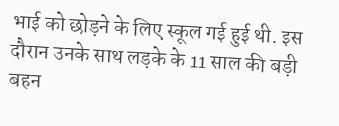भाई को छोड़ने के लिए स्कूल गई हुई थी. इस दौरान उनके साथ लड़के के 11 साल की बड़ी बहन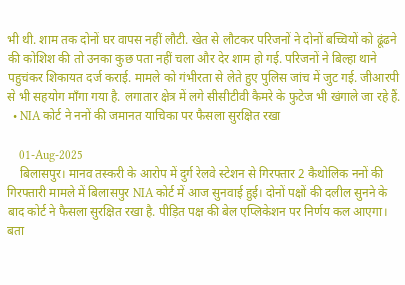भी थी. शाम तक दोनों घर वापस नहीं लौटी. खेत से लौटकर परिजनों ने दोनों बच्चियों को ढूंढने की कोशिश की तो उनका कुछ पता नहीं चला और देर शाम हो गई. परिजनों ने बिल्हा थाने पहुचंकर शिकायत दर्ज कराई. मामले को गंभीरता से लेते हुए पुलिस जांच में जुट गई. जीआरपी से भी सहयोग माँगा गया है. लगातार क्षेत्र में लगे सीसीटीवी कैमरे के फुटेज भी खंगाले जा रहे हैं.
  • NIA कोर्ट ने ननों की जमानत याचिका पर फैसला सुरक्षित रखा

    01-Aug-2025
    बिलासपुर। मानव तस्करी के आरोप में दुर्ग रेलवे स्टेशन से गिरफ्तार 2 कैथोलिक ननों की गिरफ्तारी मामले में बिलासपुर NIA कोर्ट में आज सुनवाई हुई। दोनों पक्षों की दलील सुनने के बाद कोर्ट ने फैसला सुरक्षित रखा है. पीड़ित पक्ष की बेल एप्लिकेशन पर निर्णय कल आएगा। बता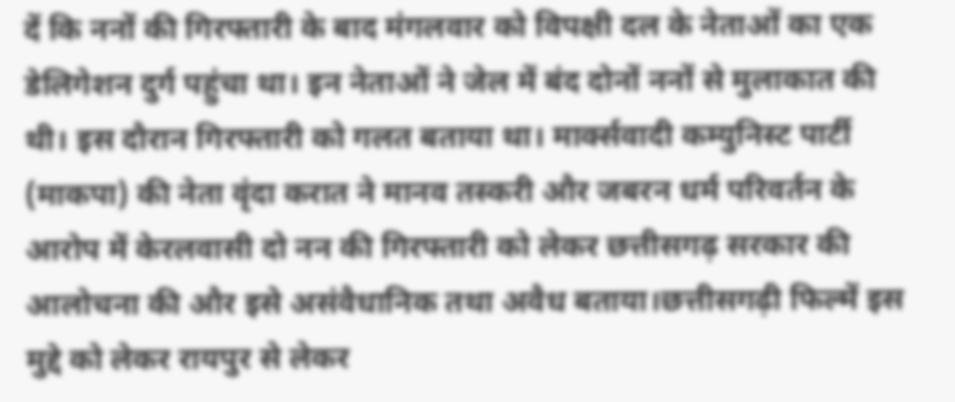दें कि ननों की गिरफ्तारी के बाद मंगलवार को विपक्षी दल के नेताओं का एक डेलिगेशन दुर्ग पहुंचा था। इन नेताओं ने जेल में बंद दोनों ननों से मुलाकात की थी। इस दौरान गिरफ्तारी को गलत बताया था। मार्क्सवादी कम्युनिस्ट पार्टी (माकपा) की नेता वृंदा करात ने मानव तस्करी और जबरन धर्म परिवर्तन के आरोप में केरलवासी दो नन की गिरफ्तारी को लेकर छत्तीसगढ़ सरकार की आलोचना की और इसे असंवैधानिक तथा अवैध बताया।छत्तीसगढ़ी फिल्में इस मुद्दे को लेकर रायपुर से लेकर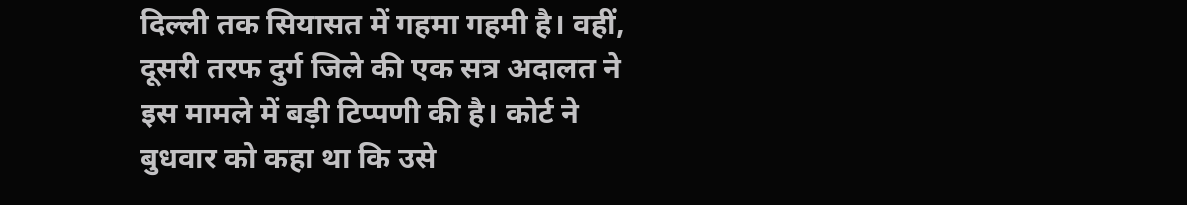दिल्ली तक सियासत में गहमा गहमी है। वहीं, दूसरी तरफ दुर्ग जिले की एक सत्र अदालत ने इस मामले में बड़ी टिप्पणी की है। कोर्ट ने बुधवार को कहा था कि उसे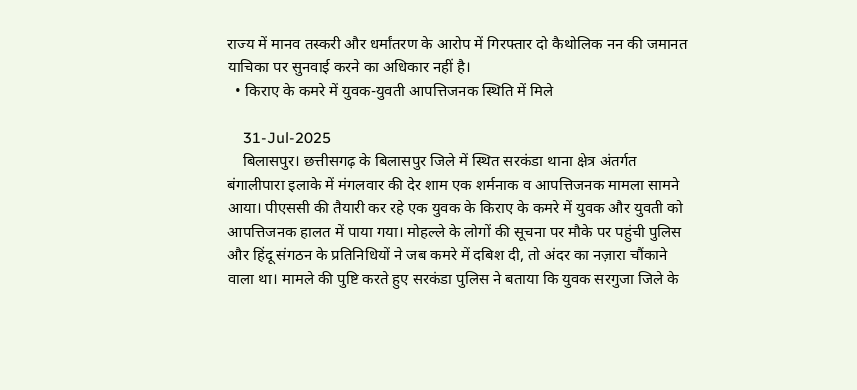राज्य में मानव तस्करी और धर्मांतरण के आरोप में गिरफ्तार दो कैथोलिक नन की जमानत याचिका पर सुनवाई करने का अधिकार नहीं है।
  • किराए के कमरे में युवक-युवती आपत्तिजनक स्थिति में मिले

    31-Jul-2025
    बिलासपुर। छत्तीसगढ़ के बिलासपुर जिले में स्थित सरकंडा थाना क्षेत्र अंतर्गत बंगालीपारा इलाके में मंगलवार की देर शाम एक शर्मनाक व आपत्तिजनक मामला सामने आया। पीएससी की तैयारी कर रहे एक युवक के किराए के कमरे में युवक और युवती को आपत्तिजनक हालत में पाया गया। मोहल्ले के लोगों की सूचना पर मौके पर पहुंची पुलिस और हिंदू संगठन के प्रतिनिधियों ने जब कमरे में दबिश दी, तो अंदर का नज़ारा चौंकाने वाला था। मामले की पुष्टि करते हुए सरकंडा पुलिस ने बताया कि युवक सरगुजा जिले के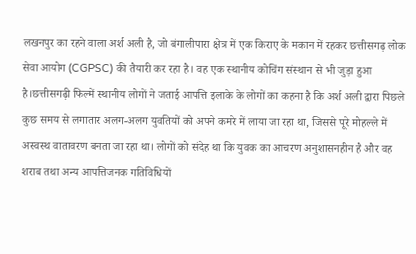लखनपुर का रहने वाला अर्श अली है, जो बंगालीपारा क्षेत्र में एक किराए के मकान में रहकर छत्तीसगढ़ लोक सेवा आयोग (CGPSC) की तैयारी कर रहा है। वह एक स्थानीय कोचिंग संस्थान से भी जुड़ा हुआ है।छत्तीसगढ़ी फिल्में स्थानीय लोगों ने जताई आपत्ति इलाके के लोगों का कहना है कि अर्श अली द्वारा पिछले कुछ समय से लगातार अलग-अलग युवतियों को अपने कमरे में लाया जा रहा था, जिससे पूरे मोहल्ले में अस्वस्थ वातावरण बनता जा रहा था। लोगों को संदेह था कि युवक का आचरण अनुशासनहीन है और वह शराब तथा अन्य आपत्तिजनक गतिविधियों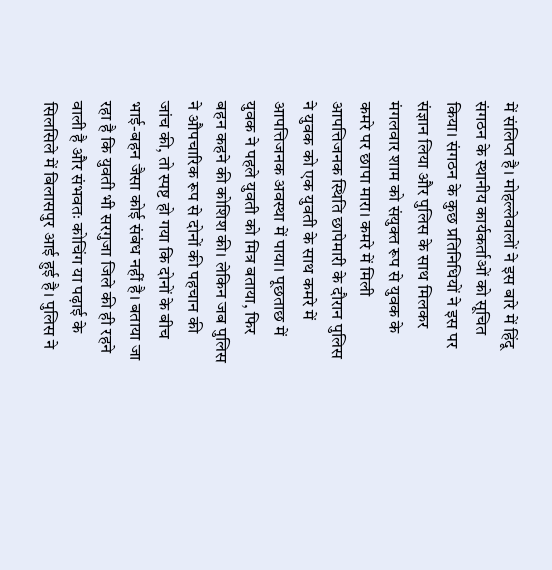में संलिप्त है। मोहल्लेवालों ने इस बारे में हिंदू संगठन के स्थानीय कार्यकर्ताओं को सूचित किया। संगठन के कुछ प्रतिनिधियों ने इस पर संज्ञान लिया और पुलिस के साथ मिलकर मंगलवार शाम को संयुक्त रूप से युवक के कमरे पर छापा मारा। कमरे में मिली आपत्तिजनक स्थिति छापेमारी के दौरान पुलिस ने युवक को एक युवती के साथ कमरे में आपत्तिजनक अवस्था में पाया। पूछताछ में युवक ने पहले युवती को मित्र बताया, फिर बहन कहने की कोशिश की। लेकिन जब पुलिस ने औपचारिक रूप से दोनों की पहचान की जांच की, तो स्पष्ट हो गया कि दोनों के बीच भाई-बहन जैसा कोई संबंध नहीं है। बताया जा रहा है कि युवती भी सरगुजा जिले की ही रहने वाली है और संभवतः कोचिंग या पढ़ाई के सिलसिले में बिलासपुर आई हुई है। पुलिस ने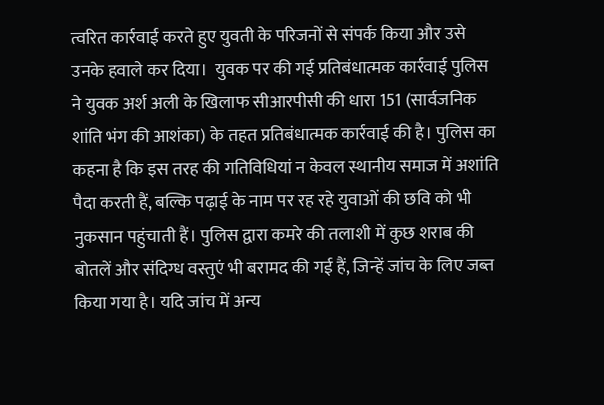त्वरित कार्रवाई करते हुए युवती के परिजनों से संपर्क किया और उसे उनके हवाले कर दिया।  युवक पर की गई प्रतिबंधात्मक कार्रवाई पुलिस ने युवक अर्श अली के खिलाफ सीआरपीसी की धारा 151 (सार्वजनिक शांति भंग की आशंका) के तहत प्रतिबंधात्मक कार्रवाई की है। पुलिस का कहना है कि इस तरह की गतिविधियां न केवल स्थानीय समाज में अशांति पैदा करती हैं, बल्कि पढ़ाई के नाम पर रह रहे युवाओं की छवि को भी नुकसान पहुंचाती हैं। पुलिस द्वारा कमरे की तलाशी में कुछ शराब की बोतलें और संदिग्ध वस्तुएं भी बरामद की गई हैं, जिन्हें जांच के लिए जब्त किया गया है। यदि जांच में अन्य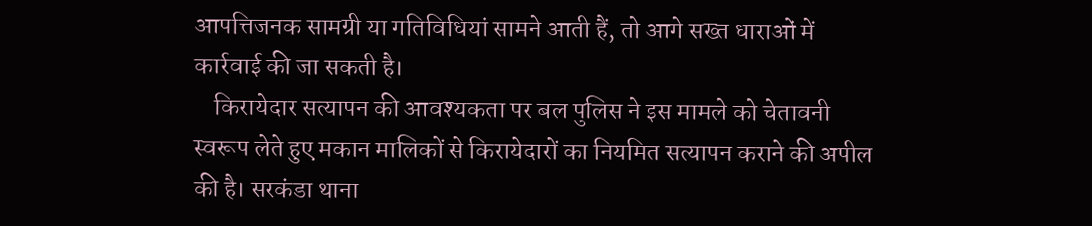आपत्तिजनक सामग्री या गतिविधियां सामने आती हैं, तो आगे सख्त धाराओं में कार्रवाई की जा सकती है।
    किरायेदार सत्यापन की आवश्यकता पर बल पुलिस ने इस मामले को चेतावनी स्वरूप लेते हुए मकान मालिकों से किरायेदारों का नियमित सत्यापन कराने की अपील की है। सरकंडा थाना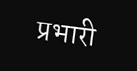प्रभारी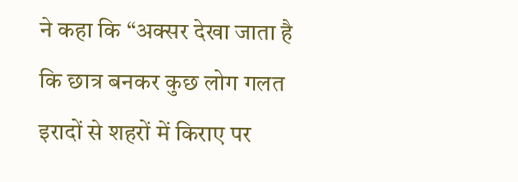ने कहा कि “अक्सर देखा जाता है कि छात्र बनकर कुछ लोग गलत इरादों से शहरों में किराए पर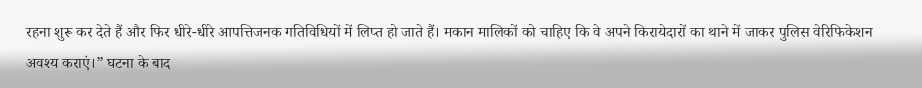रहना शुरू कर देते हैं और फिर धीरे-धीरे आपत्तिजनक गतिविधियों में लिप्त हो जाते हैं। मकान मालिकों को चाहिए कि वे अपने किरायेदारों का थाने में जाकर पुलिस वेरिफिकेशन अवश्य कराएं।” घटना के बाद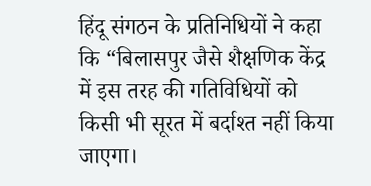हिंदू संगठन के प्रतिनिधियों ने कहा कि “बिलासपुर जैसे शैक्षणिक केंद्र में इस तरह की गतिविधियों को किसी भी सूरत में बर्दाश्त नहीं किया जाएगा।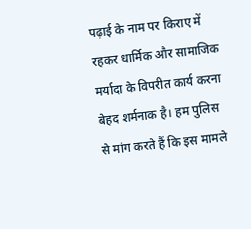पढ़ाई के नाम पर किराए में रहकर धार्मिक और सामाजिक मर्यादा के विपरीत कार्य करना बेहद शर्मनाक है। हम पुलिस से मांग करते हैं कि इस मामले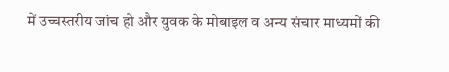में उच्चस्तरीय जांच हो और युवक के मोबाइल व अन्य संचार माध्यमों की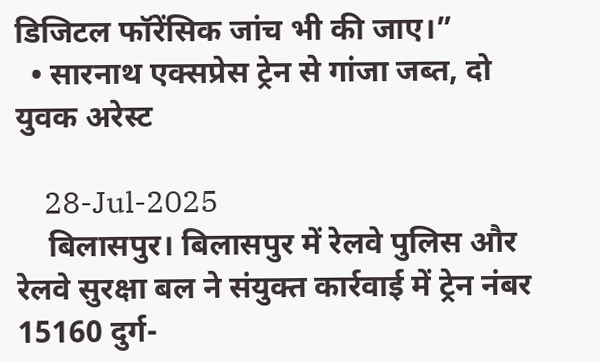डिजिटल फॉरेंसिक जांच भी की जाए।”
  • सारनाथ एक्सप्रेस ट्रेन से गांजा जब्त, दो युवक अरेस्ट

    28-Jul-2025
    बिलासपुर। बिलासपुर में रेलवे पुलिस और रेलवे सुरक्षा बल ने संयुक्त कार्रवाई में ट्रेन नंबर 15160 दुर्ग-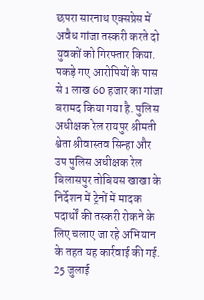छपरा सारनाथ एक्सप्रेस में अवैध गांजा तस्करी करते दो युवकों को गिरफ्तार किया. पकड़े गए आरोपियों के पास से 1 लाख 60 हजार का गांजा बरामद किया गया है. पुलिस अधीक्षक रेल रायपुर श्रीमती श्वेता श्रीवास्तव सिन्हा और उप पुलिस अधीक्षक रेल बिलासपुर तोबियस खाखा के निर्देशन में ट्रेनों में मादक पदार्थों की तस्करी रोकने के लिए चलाए जा रहे अभियान के तहत यह कार्रवाई की गई. 25 जुलाई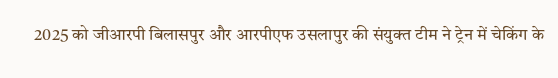2025 को जीआरपी बिलासपुर और आरपीएफ उसलापुर की संयुक्त टीम ने ट्रेन में चेकिंग के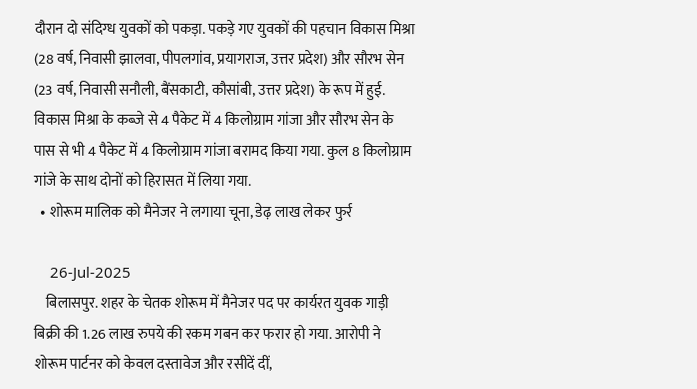दौरान दो संदिग्ध युवकों को पकड़ा. पकड़े गए युवकों की पहचान विकास मिश्रा (28 वर्ष, निवासी झालवा, पीपलगांव, प्रयागराज, उत्तर प्रदेश) और सौरभ सेन (23 वर्ष, निवासी सनौली, बैंसकाटी, कौसांबी, उत्तर प्रदेश) के रूप में हुई. विकास मिश्रा के कब्जे से 4 पैकेट में 4 किलोग्राम गांजा और सौरभ सेन के पास से भी 4 पैकेट में 4 किलोग्राम गांजा बरामद किया गया. कुल 8 किलोग्राम गांजे के साथ दोनों को हिरासत में लिया गया.
  • शोरूम मालिक को मैनेजर ने लगाया चूना, डेढ़ लाख लेकर फुर्र

    26-Jul-2025
    बिलासपुर. शहर के चेतक शोरूम में मैनेजर पद पर कार्यरत युवक गाड़ी बिक्री की 1.26 लाख रुपये की रकम गबन कर फरार हो गया. आरोपी ने शोरूम पार्टनर को केवल दस्तावेज और रसीदें दीं,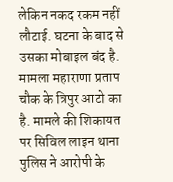लेकिन नकद रकम नहीं लौटाई. घटना के बाद से उसका मोबाइल बंद है. मामला महाराणा प्रताप चौक के त्रिपुर आटो का है. मामले की शिकायत पर सिविल लाइन थाना पुलिस ने आरोपी के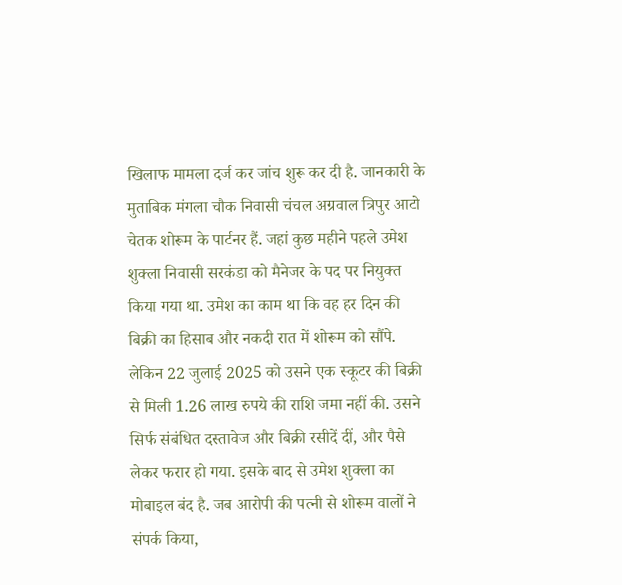खिलाफ मामला दर्ज कर जांच शुरू कर दी है. जानकारी के मुताबिक मंगला चौक निवासी चंचल अग्रवाल त्रिपुर आटो चेतक शोरूम के पार्टनर हैं. जहां कुछ महीने पहले उमेश शुक्ला निवासी सरकंडा को मैनेजर के पद पर नियुक्त किया गया था. उमेश का काम था कि वह हर दिन की बिक्री का हिसाब और नकदी रात में शोरूम को सौंपे. लेकिन 22 जुलाई 2025 को उसने एक स्कूटर की बिक्री से मिली 1.26 लाख रुपये की राशि जमा नहीं की. उसने सिर्फ संबंधित दस्तावेज और बिक्री रसीदें दीं, और पैसे लेकर फरार हो गया. इसके बाद से उमेश शुक्ला का मोबाइल बंद है. जब आरोपी की पत्नी से शोरूम वालों ने संपर्क किया,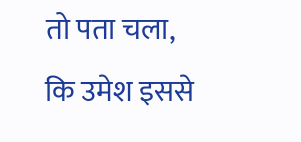तो पता चला, कि उमेश इससे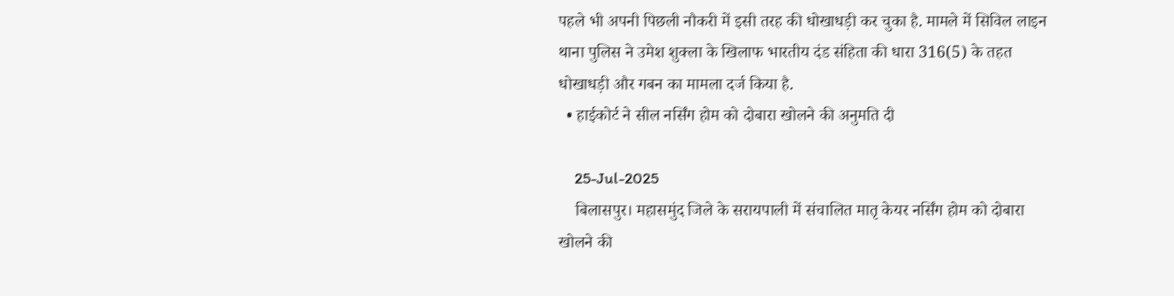पहले भी अपनी पिछली नौकरी में इसी तरह की धोखाधड़ी कर चुका है. मामले में सिविल लाइन थाना पुलिस ने उमेश शुक्ला के खिलाफ भारतीय दंड संहिता की धारा 316(5) के तहत धोखाधड़ी और गबन का मामला दर्ज किया है.
  • हाईकोर्ट ने सील नर्सिंग होम को दोबारा खोलने की अनुमति दी

    25-Jul-2025
    बिलासपुर। महासमुंद जिले के सरायपाली में संचालित मातृ केयर नर्सिंग होम को दोबारा खोलने की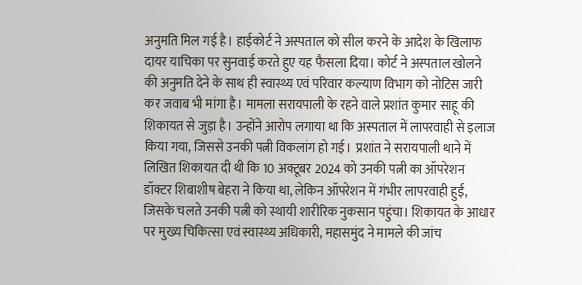अनुमति मिल गई है। हाईकोर्ट ने अस्पताल को सील करने के आदेश के खिलाफ दायर याचिका पर सुनवाई करते हुए यह फैसला दिया। कोर्ट ने अस्पताल खोलने की अनुमति देने के साथ ही स्वास्थ्य एवं परिवार कल्याण विभाग को नोटिस जारी कर जवाब भी मांगा है। मामला सरायपाली के रहने वाले प्रशांत कुमार साहू की शिकायत से जुड़ा है। उन्होंने आरोप लगाया था कि अस्पताल में लापरवाही से इलाज किया गया, जिससे उनकी पत्नी विकलांग हो गई।  प्रशांत ने सरायपाली थाने में लिखित शिकायत दी थी कि 10 अक्टूबर 2024 को उनकी पत्नी का ऑपरेशन डॉक्टर शिबाशीष बेहरा ने किया था, लेकिन ऑपरेशन में गंभीर लापरवाही हुई, जिसके चलते उनकी पत्नी को स्थायी शारीरिक नुकसान पहुंचा। शिकायत के आधार पर मुख्य चिकित्सा एवं स्वास्थ्य अधिकारी, महासमुंद ने मामले की जांच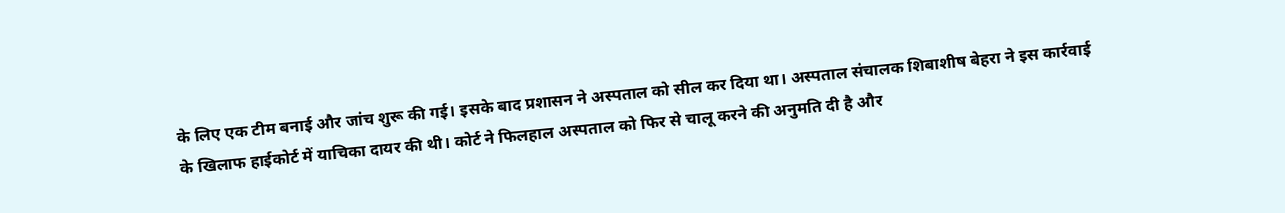के लिए एक टीम बनाई और जांच शुरू की गई। इसके बाद प्रशासन ने अस्पताल को सील कर दिया था। अस्पताल संचालक शिबाशीष बेहरा ने इस कार्रवाई के खिलाफ हाईकोर्ट में याचिका दायर की थी। कोर्ट ने फिलहाल अस्पताल को फिर से चालू करने की अनुमति दी है और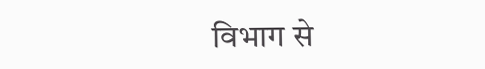विभाग से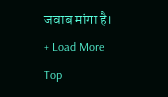जवाब मांगा है।
+ Load More
Top